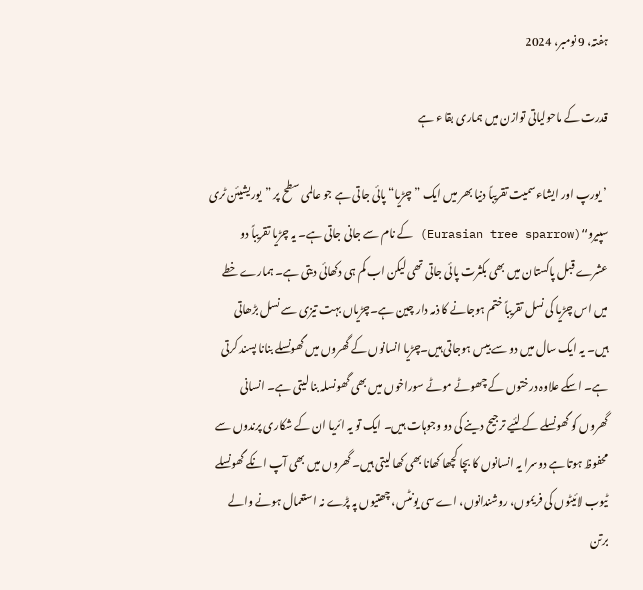ہفتہ، 9 نومبر، 2024

قدرت کے ماحولیاتی توازن میں ہماری بقا ء ہے

 ’ یورپ اور ایشاءسمیت تقریباً دنیا بھر میں ایک ”چڑیا“ پائی جاتی ہے جو عالمی سطح پر ”یوریشیئن ٹری سپیرو“(Eurasian tree sparrow) کے نام سے جانی جاتی ہے۔ یہ چڑیا تقریباً دو عشرے قبل پاکستان میں بھی بکثرت پائی جاتی تھی لیکن اب کم ہی دکھائی دیتی ہے۔ ہمارے خطے میں اس چڑیا کی نسل تقریباً ختم ہوجانے کا ذمہ دار چین ہے۔چڑیاں بہت تیزی سے نسل بڑھاتی ہیں۔ یہ ایک سال میں دو سے بیس ہوجاتی ہیں۔چڑیا انسانوں کے گھروں میں گھونسلے بنانا پسند کرتی ہے۔ اسکے علاوہ درختوں کے چھوٹے موٹے سوراخوں میں بھی گھونسلہ بنا لیتی ہے۔ انسانی گھروں کو گھونسلے کے لئیے ترجیح دینے کی دو وجوہات ہیں۔ ایک تو یہ ائریا ان کے شکاری پرندوں سے محفوظ ہوتا ہے دوسرا یہ انسانوں کا بچا کچھا کھانا بھی کھا لیتی ہیں۔ گھروں میں بھی آپ انکے گھونسلے ٹیوب لائیٹوں کی فریموں، روشندانوں، اے سی یونٹس، چھتیوں پہ پڑے نہ استعمال ہونے والے برتن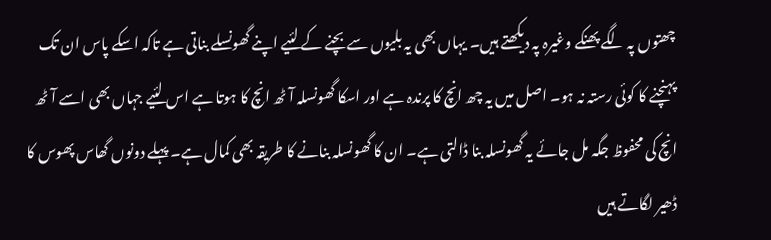چھتوں پہ لگے پھنکے وغیرہ پہ دیکھتے ہیں۔ یہاں بھی یہ بلیوں سے بچنے کے لئیے اپنے گھونسلے بناتی ہے تاکہ اسکے پاس ان تک پہنچنے کا کوئی رستہ نہ ہو۔ اصل میں یہ چھ انچ کا پرندہ ہے اور اسکا گھونسلہ آٹھ انچ کا ہوتا ہے اس لئیے جہاں بھی اسے آٹھ انچ کی محفوظ جگہ مل جائے یہ گھونسلہ بنا ڈالتی ہے۔ ان کا گھونسلہ بنانے کا طریقہ بھی کمال ہے۔ پہلے دونوں گھاس پھوس کا ڈھیر لگاتے ہیں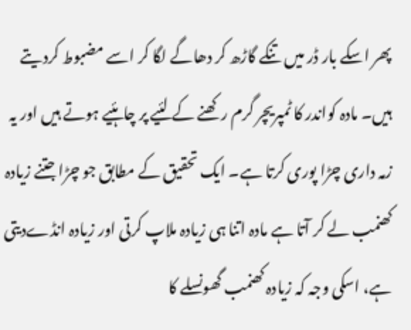پھر اسکے بار ڈر میں تنکے گاڑھ کر دھاگے لگا کر اسے مضبوط کردیتے ہیں۔ مادہ کواندر کا ٹمپریچر گرم رکھنے کے لئیے پر چاہئیے ہوتے ہیں اور یہ زمہ داری چڑا پوری کرتا ہے۔ ایک تحقیق کے مطابق جو چڑا جتنے زیادہ کھنمب لے کر آتا ہے مادہ اتنا ہی زیادہ ملاپ کرتی اور زیادہ انڈےدیتی ہے، اسکی وجہ کہ زیادہ کھنمب گھونسلے کا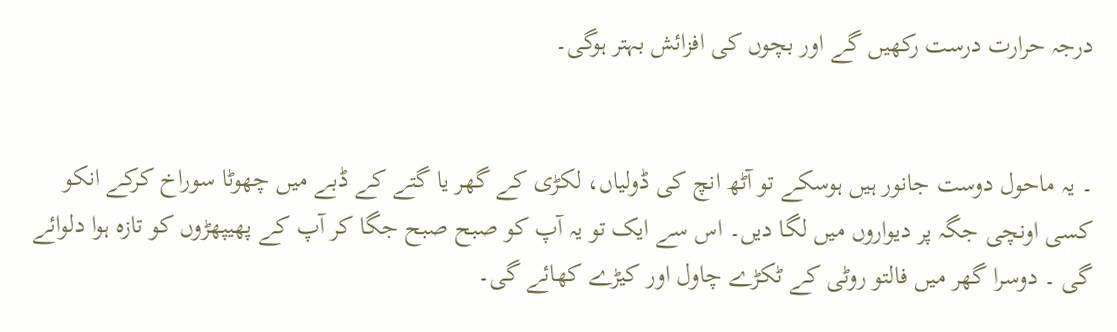درجہ حرارت درست رکھیں گے اور بچوں کی افزائش بہتر ہوگی۔


۔ یہ ماحول دوست جانور ہیں ہوسکے تو آٹھ انچ کی ڈولیاں، لکڑی کے گھر یا گتے کے ڈبے میں چھوٹا سوراخ کرکے انکو کسی اونچی جگہ پر دیواروں میں لگا دیں۔ اس سے ایک تو یہ آپ کو صبح صبح جگا کر آپ کے پھیپھڑوں کو تازہ ہوا دلوائے گی ۔ دوسرا گھر میں فالتو روٹی کے ٹکڑے چاول اور کیڑے کھائے گی۔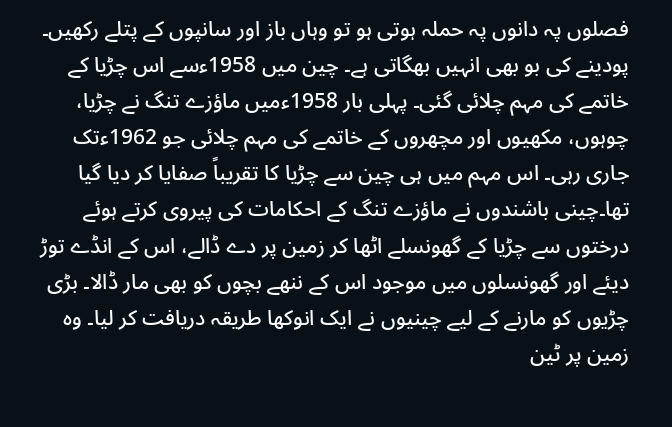فصلوں پہ دانوں پہ حملہ ہوتی ہو تو وہاں باز اور سانپوں کے پتلے رکھیں۔ پودینے کی بو بھی انہیں بھگاتی ہے۔ چین میں 1958ءسے اس چڑیا کے خاتمے کی مہم چلائی گئی۔ پہلی بار 1958ءمیں ماؤزے تنگ نے چڑیا، چوہوں، مکھیوں اور مچھروں کے خاتمے کی مہم چلائی جو 1962ءتک جاری رہی۔ اس مہم میں ہی چین سے چڑیا کا تقریباً صفایا کر دیا گیا تھا۔چینی باشندوں نے ماؤزے تنگ کے احکامات کی پیروی کرتے ہوئے درختوں سے چڑیا کے گھونسلے اٹھا کر زمین پر دے ڈالے، اس کے انڈے توڑ دیئے اور گھونسلوں میں موجود اس کے ننھے بچوں کو بھی مار ڈالا۔ بڑی چڑیوں کو مارنے کے لیے چینیوں نے ایک انوکھا طریقہ دریافت کر لیا۔ وہ زمین پر ٹین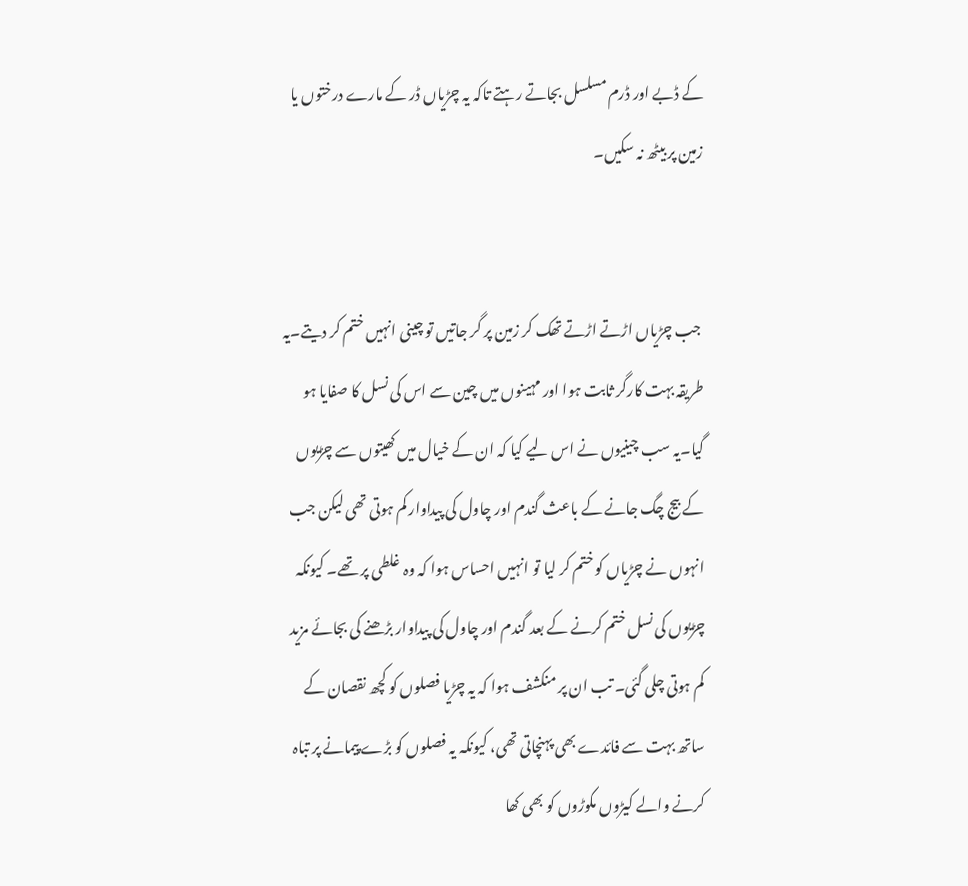کے ڈبے اور ڈرم مسلسل بجاتے رہتے تاکہ یہ چڑیاں ڈر کے مارے درختوں یا زمین پر بیٹھ نہ سکیں۔


 جب چڑیاں اڑتے اڑتے تھک کر زمین پر گر جاتیں تو چینی انہیں ختم کر دیتے۔یہ طریقہ بہت کارگر ثابت ہوا اور مہینوں میں چین سے اس کی نسل کا صفایا ہو گیا۔یہ سب چینیوں نے اس لیے کیا کہ ان کے خیال میں کھیتوں سے چڑیوں کے بیج چگ جانے کے باعث گندم اور چاول کی پیداوار کم ہوتی تھی لیکن جب انہوں نے چڑیاں کو ختم کر لیا تو انہیں احساس ہوا کہ وہ غلطی پر تھے۔ کیونکہ چڑیوں کی نسل ختم کرنے کے بعد گندم اور چاول کی پیداوار بڑھنے کی بجائے مزید کم ہوتی چلی گئی۔ تب ان پر منکشف ہوا کہ یہ چڑیا فصلوں کو کچھ نقصان کے ساتھ بہت سے فائدے بھی پہنچاتی تھی، کیونکہ یہ فصلوں کو بڑے پیمانے پر تباہ کرنے والے کیڑوں مکوڑوں کو بھی کھا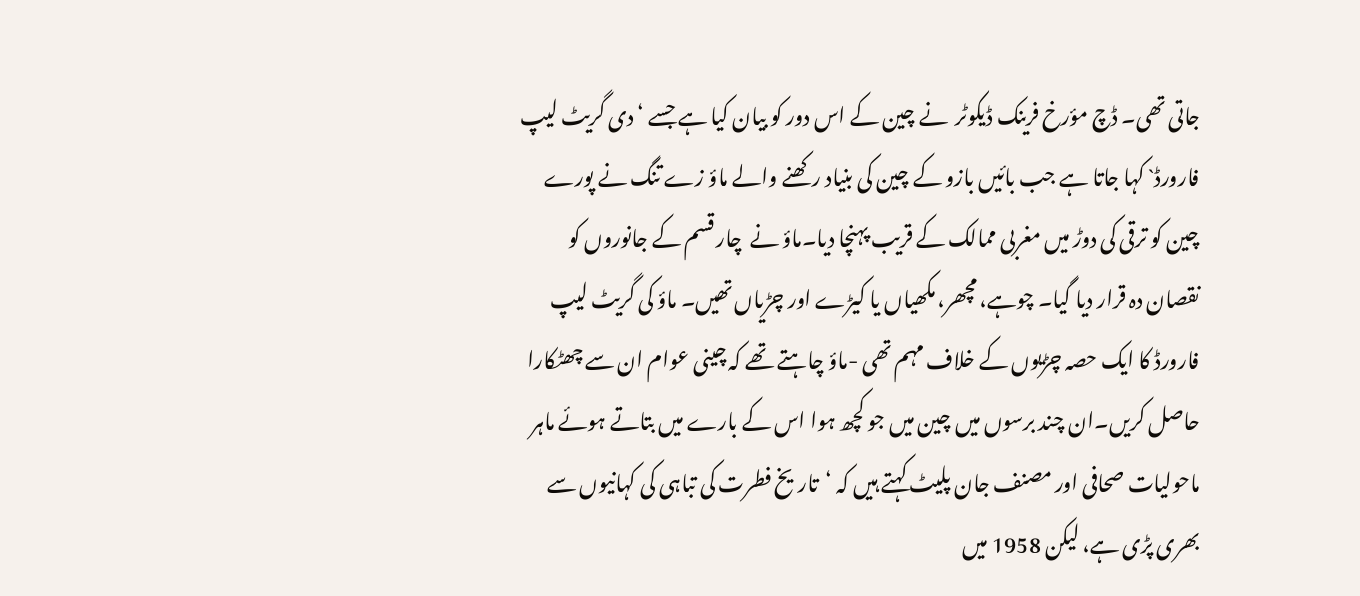جاتی تھی۔ ڈچ مؤرخ فرینک ڈیکوٹر  نے چین کے اس دور کو بیان کیا ہے جسے ‘دی گریٹ لیپ فارورڈ` کہا جاتا ہے جب بائیں بازو کے چین کی بنیاد رکھنے والے ماؤ زے تنگ نے پورے چین کو ترقی کی دوڑ میں مغربی ممالک کے قریب پہنچا دیا۔ماؤ نے  چار قسم کے جانوروں کو نقصان دہ قرار دیا گیا۔ چوہے، مچھر، مکھیاں یا کیڑے اور چڑیاں تھیں۔ ماؤ کی گریٹ لیپ فارورڈ کا ایک حصہ چڑیوں کے خلاف مہم تھی -ماؤ چاہتے تھے کہ چینی عوام ان سے چھٹکارا حاصل کریں۔ان چند برسوں میں چین میں جو کچھ ہوا اس کے بارے میں بتاتے ہوئے ماہر ماحولیات صحافی اور مصنف جان پلیٹ کہتے ہیں کہ ‘تاریخ فطرت کی تباہی کی کہانیوں سے بھری پڑی ہے، لیکن 1958 میں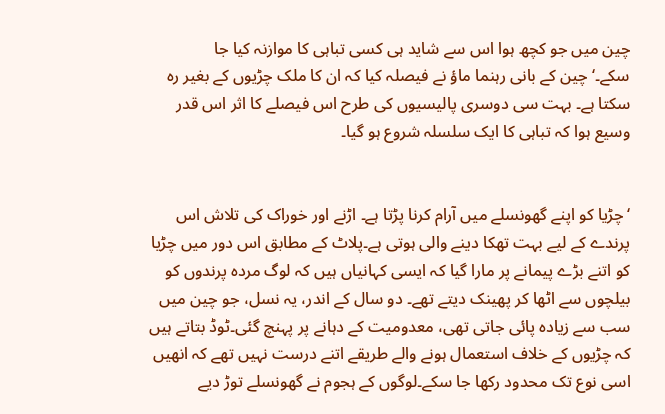چین میں جو کچھ ہوا اس سے شاید ہی کسی تباہی کا موازنہ کیا جا سکے۔‘چین کے بانی رہنما ماؤ نے فیصلہ کیا کہ ان کا ملک چڑیوں کے بغیر رہ سکتا ہے۔ بہت سی دوسری پالیسیوں کی طرح اس فیصلے کا اثر اس قدر وسیع ہوا کہ تباہی کا ایک سلسلہ شروع ہو گیا۔


‘چڑیا کو اپنے گھونسلے میں آرام کرنا پڑتا ہے۔ اڑنے اور خوراک کی تلاش اس پرندے کے لیے بہت تھکا دینے والی ہوتی ہے۔پلاٹ کے مطابق اس دور میں چڑیا کو اتنے بڑے پیمانے پر مارا گیا کہ ایسی کہانیاں ہیں کہ لوگ مردہ پرندوں کو بیلچوں سے اٹھا کر پھینک دیتے تھے۔ دو سال کے اندر، یہ نسل، جو چین میں سب سے زیادہ پائی جاتی تھی، معدومیت کے دہانے پر پہنچ گئی۔ٹوڈ بتاتے ہیں کہ چڑیوں کے خلاف استعمال ہونے والے طریقے اتنے درست نہیں تھے کہ انھیں اسی نوع تک محدود رکھا جا سکے۔لوگوں کے ہجوم نے گھونسلے توڑ دیے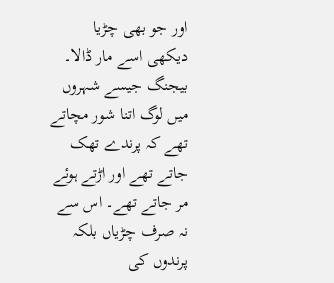اور جو بھی چڑیا دیکھی اسے مار ڈالا۔ بیجنگ جیسے شہروں میں لوگ اتنا شور مچاتے تھے کہ پرندے تھک جاتے تھے اور اڑتے ہوئے مر جاتے تھے۔ اس سے نہ صرف چڑیاں بلکہ پرندوں کی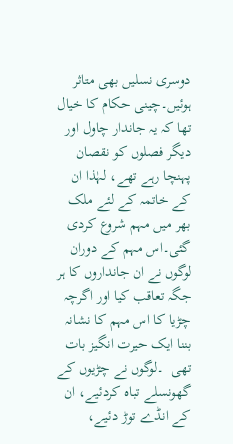دوسری نسلیں بھی متاثر ہوئیں۔چینی حکام کا خیال تھا کہ یہ جاندار چاول اور دیگر فصلوں کو نقصان پہنچا رہے تھے، لہٰذا ان کے خاتمہ کے لئے ملک بھر میں مہم شروع کردی گئی۔اس مہم کے دوران لوگوں نے ان جانداروں کا ہر جگہ تعاقب کیا اور اگرچہ چڑیا کا اس مہم کا نشانہ بننا ایک حیرت انگیز بات تھی  ۔لوگوں نے چڑیوں کے گھونسلے تباہ کردئیے، ان کے انڈے توڑ دئیے،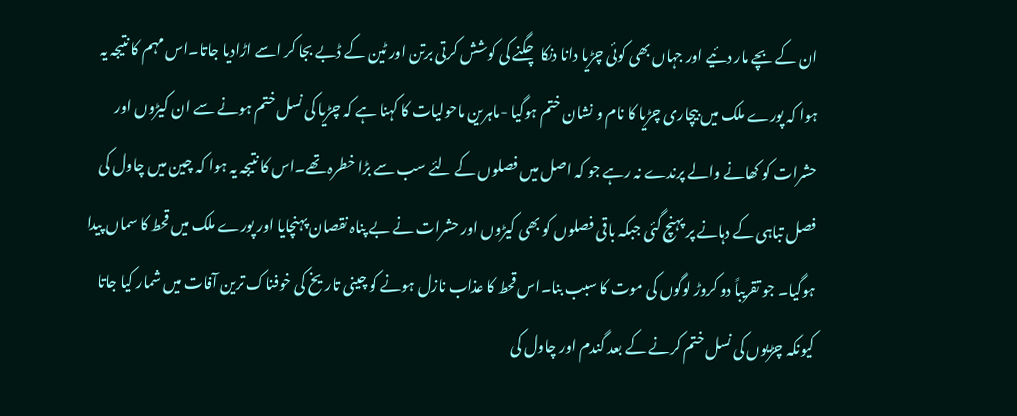ان کے بچے مار دئیے اور جہاں بھی کوئی چڑیا دانا دنکا چگنے کی کوشش کرتی برتن اور ٹین کے ڈبے بجا کر اسے اڑادیا جاتا۔اس مہم کا نتیجہ یہ ہوا کہ پورے ملک میں بیچاری چڑیا کا نام و نشان ختم ہوگیا -ماہرین ماحولیات کا کہنا ہے کہ چڑیا کی نسل ختم ہونے سے ان کیڑوں اور حشرات کو کھانے والے پرندے نہ رہے جو کہ اصل میں فصلوں کے لئے سب سے بڑا خطرہ تھے۔اس کا نتیجہ یہ ہوا کہ چین میں چاول کی فصل تباہی کے دہانے پر پہنچ گئی جبکہ باقی فصلوں کو بھی کیڑوں اور حشرات نے بے پناہ نقصان پہنچایا اور پورے ملک میں قحط کا سماں پیدا ہوگیا۔ جو تقریباً دو کروڑ لوگوں کی موت کا سبب بنا۔اس قحط کا عذاب نازل ہونے کو چینی تاریخ کی خوفناک ترین آفات میں شمار کیا جاتا کیونکہ چڑیوں کی نسل ختم کرنے کے بعد گندم اور چاول کی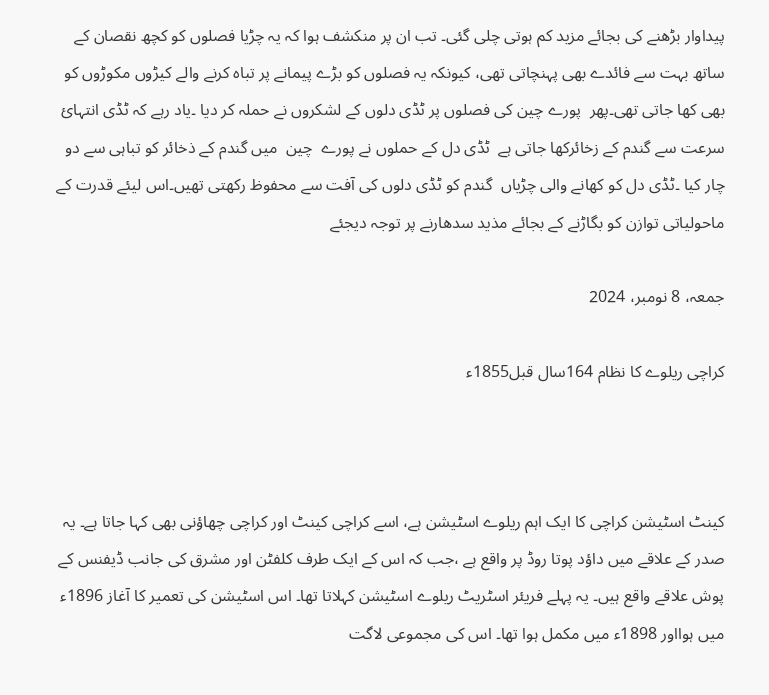پیداوار بڑھنے کی بجائے مزید کم ہوتی چلی گئی۔ تب ان پر منکشف ہوا کہ یہ چڑیا فصلوں کو کچھ نقصان کے ساتھ بہت سے فائدے بھی پہنچاتی تھی، کیونکہ یہ فصلوں کو بڑے پیمانے پر تباہ کرنے والے کیڑوں مکوڑوں کو بھی کھا جاتی تھی۔پھر  پورے چین کی فصلوں پر ٹڈی دلوں کے لشکروں نے حملہ کر دیا ۔یاد رہے کہ ٹڈی انتہائ سرعت سے گندم کے زخائرکھا جاتی ہے  ٹڈی دل کے حملوں نے پورے  چین  میں گندم کے ذخائر کو تباہی سے دو چار کیا ۔ٹڈی دل کو کھانے والی چڑیاں  گندم کو ٹڈی دلوں کی آفت سے محفوظ رکھتی تھیں۔اس لیئے قدرت کے ماحولیاتی توازن کو بگاڑنے کے بجائے مذید سدھارنے پر توجہ دیجئے

جمعہ، 8 نومبر، 2024

کراچی ریلوے کا نظام 164سال قبل1855ء



کینٹ اسٹیشن کراچی کا ایک اہم ریلوے اسٹیشن ہے، اسے کراچی کینٹ اور کراچی چھاؤنی بھی کہا جاتا ہے۔ یہ صدر کے علاقے میں داؤد پوتا روڈ پر واقع ہے ،جب کہ اس کے ایک طرف کلفٹن اور مشرق کی جانب ڈیفنس کے پوش علاقے واقع ہیں۔ یہ پہلے فریئر اسٹریٹ ریلوے اسٹیشن کہلاتا تھا۔ اس اسٹیشن کی تعمیر کا آغاز 1896ء میں ہوااور 1898ء میں مکمل ہوا تھا۔ اس کی مجموعی لاگت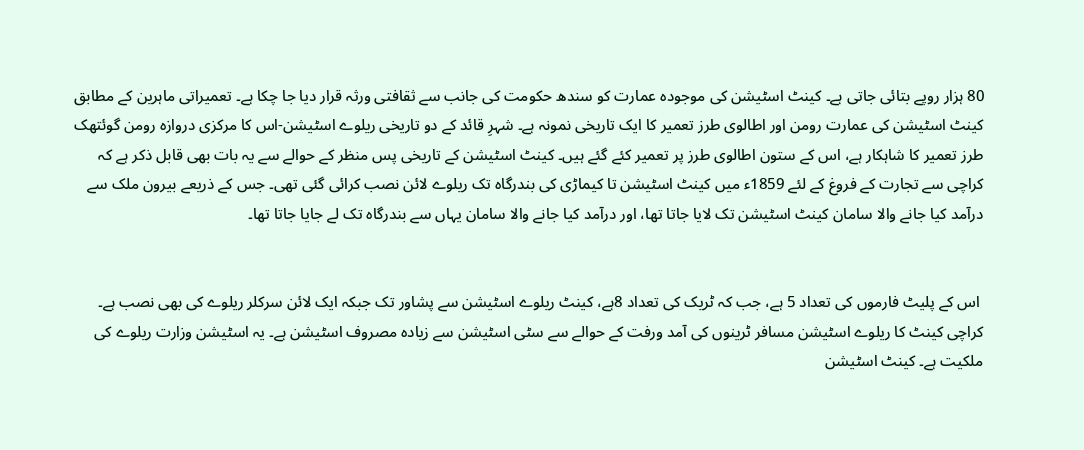80 ہزار روپے بتائی جاتی ہے۔ کینٹ اسٹیشن کی موجودہ عمارت کو سندھ حکومت کی جانب سے ثقافتی ورثہ قرار دیا جا چکا ہے۔ تعمیراتی ماہرین کے مطابق کینٹ اسٹیشن کی عمارت رومن اور اطالوی طرز تعمیر کا ایک تاریخی نمونہ ہے۔ شہرِ قائد کے دو تاریخی ریلوے اسٹیشن-اس کا مرکزی دروازہ رومن گوئتھک طرز تعمیر کا شاہکار ہے، اس کے ستون اطالوی طرز پر تعمیر کئے گئے ہیں۔ کینٹ اسٹیشن کے تاریخی پس منظر کے حوالے سے یہ بات بھی قابل ذکر ہے کہ کراچی سے تجارت کے فروغ کے لئے 1859ء میں کینٹ اسٹیشن تا کیماڑی کی بندرگاہ تک ریلوے لائن نصب کرائی گئی تھی۔ جس کے ذریعے بیرون ملک سے درآمد کیا جانے والا سامان کینٹ اسٹیشن تک لایا جاتا تھا، اور درآمد کیا جانے والا سامان یہاں سے بندرگاہ تک لے جایا جاتا تھا۔


 اس کے پلیٹ فارموں کی تعداد 5 ہے، جب کہ ٹریک کی تعداد 8ہے، کینٹ ریلوے اسٹیشن سے پشاور تک جبکہ ایک لائن سرکلر ریلوے کی بھی نصب ہے۔ کراچی کینٹ کا ریلوے اسٹیشن مسافر ٹرینوں کی آمد ورفت کے حوالے سے سٹی اسٹیشن سے زیادہ مصروف اسٹیشن ہے۔ یہ اسٹیشن وزارت ریلوے کی ملکیت ہے۔ کینٹ اسٹیشن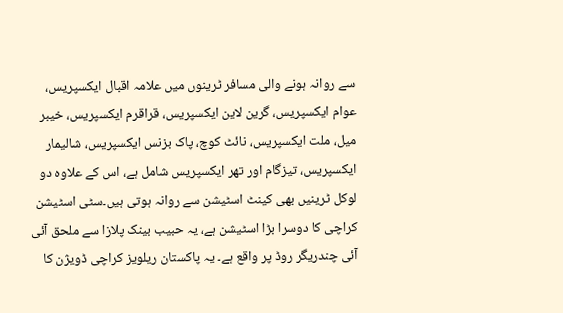سے روانہ ہونے والی مسافر ٹرینوں میں علامہ اقبال ایکسپریس، عوام ایکسپریس، گرین لاین ایکسپریس، قراقرم ایکسپریس، خیبر میل، ملت ایکسپریس، نائٹ کوچ، پاک بزنس ایکسپریس، شالیمار ایکسپریس، تیزگام اور تھر ایکسپریس شامل ہے، اس کے علاوہ دو لوکل ٹرینیں بھی کینٹ اسٹیشن سے روانہ ہوتی ہیں۔سٹی اسٹیشن کراچی کا دوسرا بڑا اسٹیشن ہے، یہ حبیب بینک پلازا سے ملحق آئی آئی چندریگر روڈ پر واقع ہے۔ یہ پاکستان ریلویز کراچی ڈویژن کا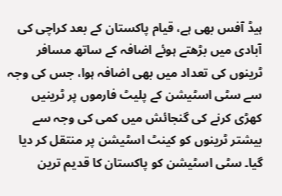ہیڈ آفس بھی ہے، قیام پاکستان کے بعد کراچی کی آبادی میں بڑھتے ہوئے اضافہ کے ساتھ مسافر ٹرینوں کی تعداد میں بھی اضافہ ہوا، جس کی وجہ سے سٹی اسٹیشن کے پلیٹ فارموں پر ٹرینیں کھڑی کرنے کی گنجائش میں کمی کی وجہ سے بیشتر ٹرینوں کو کینٹ اسٹیشن پر منتقل کر دیا گیا۔ سٹی اسٹیشن کو پاکستان کا قدیم ترین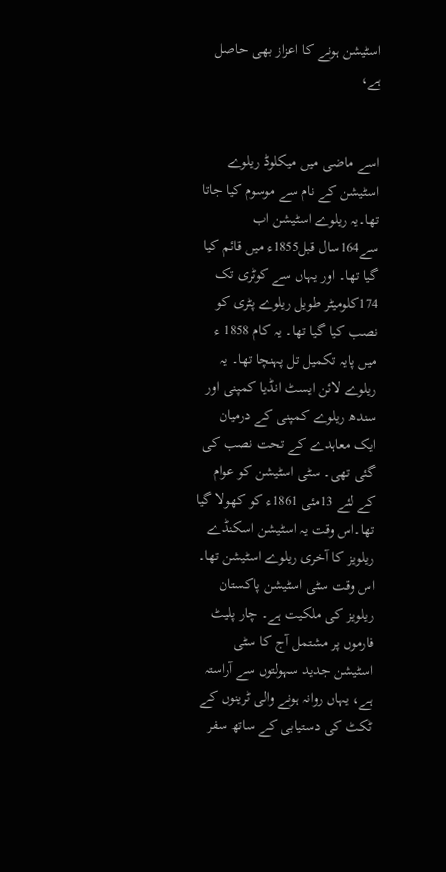اسٹیشن ہونے کا اعزاز بھی حاصل ہے،


اسے ماضی میں میکلوڈ ریلوے اسٹیشن کے نام سے موسوم کیا جاتا تھا۔یہ ریلوے اسٹیشن اب سے164سال قبل1855ء میں قائم کیا گیا تھا۔ اور یہاں سے کوٹری تک 174کلومیٹر طویل ریلوے پٹری کو نصب کیا گیا تھا۔ یہ کام 1858 ء میں پایہ تکمیل تل پہنچا تھا۔ یہ ریلوے لائن ایسٹ انڈیا کمپنی اور سندھ ریلوے کمپنی کے درمیان ایک معاہدے کے تحت نصب کی گئی تھی۔ سٹی اسٹیشن کو عوام کے لئے 13مئی 1861ء کو کھولا گیا تھا۔اس وقت یہ اسٹیشن اسکنڈے ریلویز کا آخری ریلوے اسٹیشن تھا۔ اس وقت سٹی اسٹیشن پاکستان ریلویز کی ملکیت ہے۔ چار پلیٹ فارموں پر مشتمل آج کا سٹی اسٹیشن جدید سہولتوں سے آراستہ ہے، یہاں روانہ ہونے والی ٹرینوں کے ٹکٹ کی دستیابی کے ساتھ سفر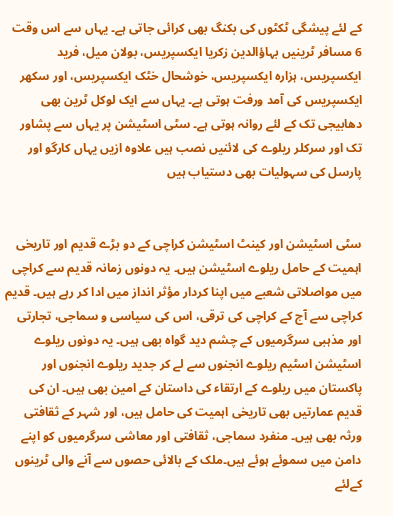کے لئے پیشگی ٹکٹوں کی بکنگ بھی کرائی جاتی ہے۔ یہاں سے اس وقت 6 مسافر ٹرینیں بہاؤالدین زکریا ایکسپریس، بولان میل، فرید ایکسپریس، ہزارہ ایکسپریس، خوشحال خٹک ایکسپریس، اور سکھر ایکسپریس کی آمد ورفت ہوتی ہے۔ یہاں سے ایک لوکل ٹرین بھی دھابیجی تک کے لئے روانہ ہوتی ہے۔ سٹی اسٹیشن پر یہاں سے پشاور تک اور سرکلر ریلوے کی لائنیں نصب ہیں علاوہ ازیں یہاں کارگو اور پارسل کی سہولیات بھی دستیاب ہیں


سٹی اسٹیشن اور کینٹ اسٹیشن کراچی کے دو بڑے قدیم اور تاریخی اہمیت کے حامل ریلوے اسٹیشن ہیں۔ یہ دونوں زمانہ قدیم سے کراچی میں مواصلاتی شعبے میں اپنا کردار مؤثر انداز میں ادا کر رہے ہیں۔ قدیم کراچی سے آج کے کراچی کی ترقی، اس کی سیاسی و سماجی، تجارتی اور مذہبی سرگرمیوں کے چشم دید گواہ بھی ہیں۔ یہ دونوں ریلوے اسٹیشن اسٹیم ریلوے انجنوں سے لے کر جدید ریلوے انجنوں اور پاکستان میں ریلوے کے ارتقاء کی داستان کے امین بھی ہیں۔ ان کی قدیم عمارتیں بھی تاریخی اہمیت کی حامل ہیں، اور شہر کے ثقافتی ورثہ بھی ہیں۔ منفرد سماجی، ثقافتی اور معاشی سرگرمیوں کو اپنے دامن میں سموئے ہوئے ہیں۔ملک کے بالائی حصوں سے آنے والی ٹرینوں کےلئے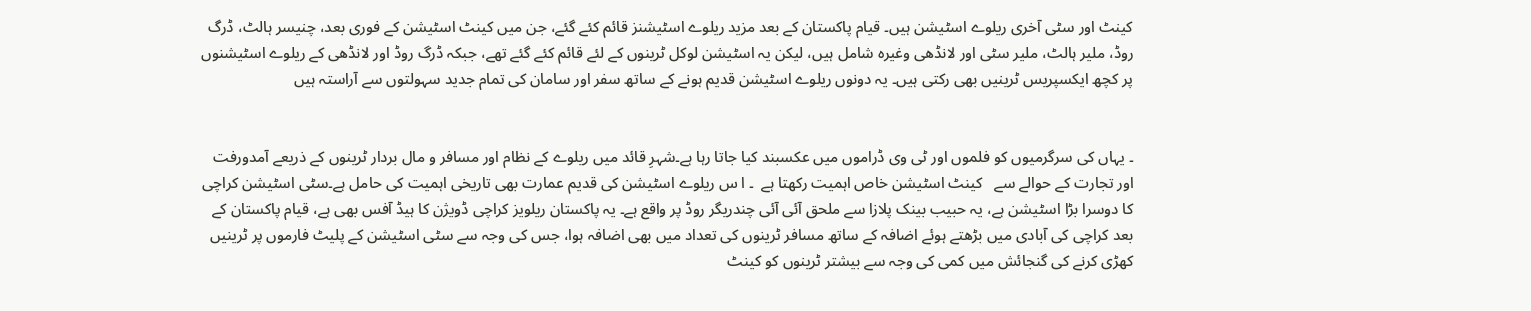کینٹ اور سٹی آخری ریلوے اسٹیشن ہیں۔ قیام پاکستان کے بعد مزید ریلوے اسٹیشنز قائم کئے گئے، جن میں کینٹ اسٹیشن کے فوری بعد، چنیسر ہالٹ، ڈرگ روڈ، ملیر ہالٹ، ملیر سٹی اور لانڈھی وغیرہ شامل ہیں، لیکن یہ اسٹیشن لوکل ٹرینوں کے لئے قائم کئے گئے تھے، جبکہ ڈرگ روڈ اور لانڈھی کے ریلوے اسٹیشنوں پر کچھ ایکسپریس ٹرینیں بھی رکتی ہیں۔ یہ دونوں ریلوے اسٹیشن قدیم ہونے کے ساتھ سفر اور سامان کی تمام جدید سہولتوں سے آراستہ ہیں


۔ یہاں کی سرگرمیوں کو فلموں اور ٹی وی ڈراموں میں عکسبند کیا جاتا رہا ہے۔شہرِ قائد میں‌ ریلوے کے نظام اور مسافر و مال بردار ٹرینوں کے ذریعے آمدورفت اور تجارت کے حوالے سے   کینٹ اسٹیشن خاص اہمیت رکھتا ہے  ۔ ا س ریلوے اسٹیشن کی قدیم عمارت بھی تاریخی اہمیت کی حامل ہے۔سٹی اسٹیشن کراچی کا دوسرا بڑا اسٹیشن ہے، یہ حبیب بینک پلازا سے ملحق آئی آئی چندریگر روڈ پر واقع ہے۔ یہ پاکستان ریلویز کراچی ڈویژن کا ہیڈ آفس بھی ہے، قیام پاکستان کے بعد کراچی کی آبادی میں بڑھتے ہوئے اضافہ کے ساتھ مسافر ٹرینوں کی تعداد میں بھی اضافہ ہوا، جس کی وجہ سے سٹی اسٹیشن کے پلیٹ فارموں پر ٹرینیں کھڑی کرنے کی گنجائش میں کمی کی وجہ سے بیشتر ٹرینوں کو کینٹ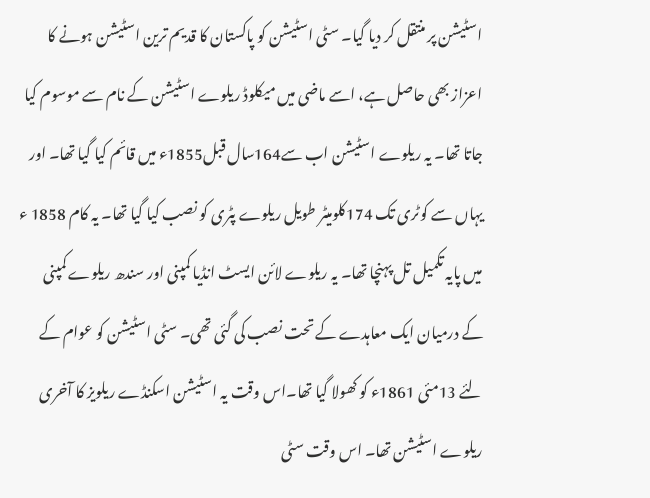اسٹیشن پر منتقل کر دیا گیا۔ سٹی اسٹیشن کو پاکستان کا قدیم ترین اسٹیشن ہونے کا اعزاز بھی حاصل ہے، اسے ماضی میں میکلوڈ ریلوے اسٹیشن کے نام سے موسوم کیا جاتا تھا۔ یہ ریلوے اسٹیشن اب سے164سال قبل1855ء میں قائم کیا گیا تھا۔ اور یہاں سے کوٹری تک 174کلومیٹر طویل ریلوے پٹری کو نصب کیا گیا تھا۔ یہ کام 1858 ء میں پایہ تکمیل تل پہنچا تھا۔ یہ ریلوے لائن ایسٹ انڈیا کمپنی اور سندھ ریلوے کمپنی کے درمیان ایک معاہدے کے تحت نصب کی گئی تھی۔ سٹی اسٹیشن کو عوام کے لئے 13مئی 1861ء کو کھولا گیا تھا۔اس وقت یہ اسٹیشن اسکنڈے ریلویز کا آخری ریلوے اسٹیشن تھا۔ اس وقت سٹی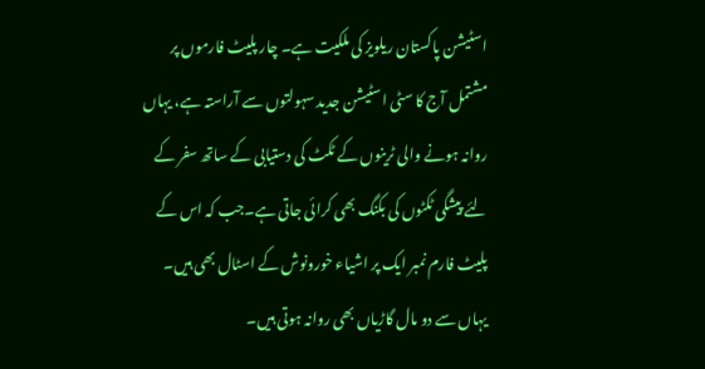اسٹیشن پاکستان ریلویز کی ملکیت ہے۔ چار پلیٹ فارموں پر مشتمل آج کا سٹی اسٹیشن جدید سہولتوں سے آراستہ ہے، یہاں روانہ ہونے والی ٹرینوں کے ٹکٹ کی دستیابی کے ساتھ سفر کے لئے پیشگی ٹکٹوں کی بکنگ بھی کرائی جاتی ہے۔جب کہ اس کے پلیٹ فارم نمبر ایک پر اشیاء خورونوش کے اسٹال بھی ہیں۔ یہاں سے دو مال گاڑیاں بھی روانہ ہوتی ہیں۔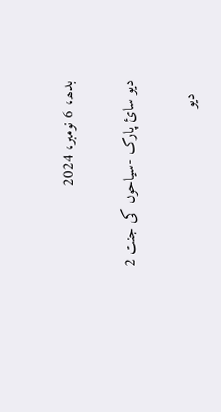بدھ، 6 نومبر، 2024

دیو سائ پارک -سیاحوں کی جنت 2

   دیو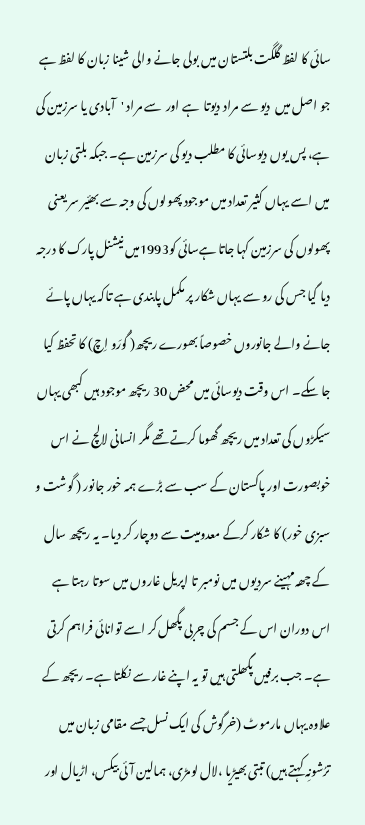سائی کا لفظ گلگت بلتستان میں بولی جانے والی شینا زبان کا لفظ ہے جو اصل میں  دیو سے مراد دیوتا  ہے اور  سے مراد 'آبادی یا سرزمین کی ہے، پس یوں دیوسائی کا مطلب دیو کی سرزمین ہے۔ جبکہ بلتی زبان میں اسے یہاں کثیر تعداد میں موجود پھولوں کی وجہ سے بھئیر سر یعنی پھولوں کی سرزمین کہا جاتا ہےسائی کو1993میں نیشنل پارک کا درجہ دیا گیا جس کی رو سے یہاں شکار پر مکمل پابندی ہے تاکہ یہاں پائے جانے والے جانوروں خصوصاً بھورے ریچھ( گُورَو اِچ) کا تحفظ کیا جا سکے۔ اس وقت دیوسائی میں محض 30 ریچھ موجود ہیں کبھی یہاں سیکڑوں کی تعداد میں ریچھ گھوما کرتے تھے مگر انسانی لالچ نے اس خوبصورت اور پاکستان کے سب سے بڑے ہمہ خور جانور ( گوشت و سبزی خور) کا شکار کرکے معدومیت سے دوچار کر دیا۔ یہ ریچھ سال کے چھہ مہینے سردیوں میں نومبر تا اپریل غاروں میں سوتا رہتا ہے اس دوران اس کے جسم کی چربی پگھل کر اسے توانائی فراہم کرتی ہے۔ جب برفیں پگھلتی ہیں تو یہ اپنے غار سے نکلتا ہے۔ ریچھ کے علاوہ یہاں مارموٹ (خرگوش کی ایک نسل جسے مقامی زبان میں ترُشونِہ کہتے ہیں) تبتی بھیڑیا ،لال لومڑی، ہمالین آئی بیکس، اڑیال اور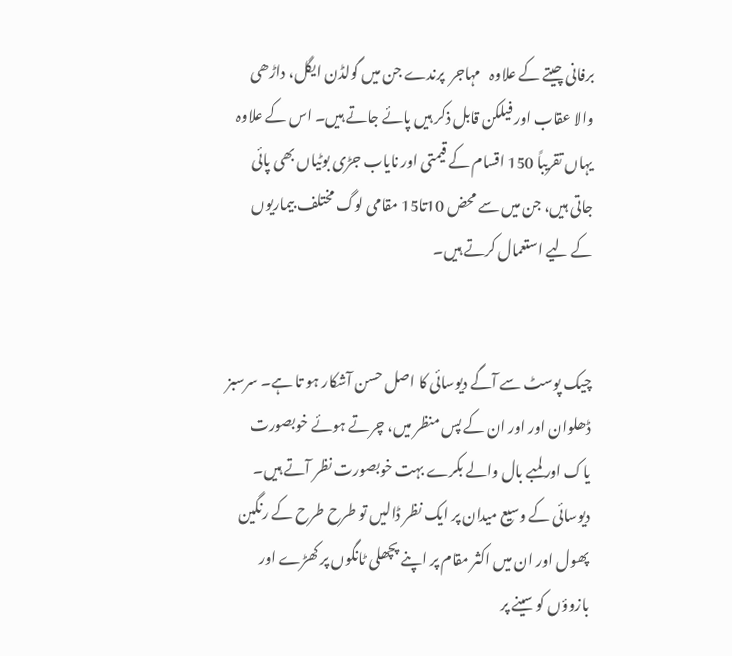برفانی چیتے کے علاوہ   مہاجر  پرندے جن میں گولڈن ایگل، داڑھی والا عقاب اور فیلکن قابل ذکر ہیں پائے جاتے ہیں۔ اس کے علاوہ یہاں تقریباً 150 اقسام کے قیمتی اور نایاب جڑی بوٹیاں بھی پائی جاتی ہیں، جن میں سے محض 10تا15 مقامی لوگ مختلف بیماریوں کے لیے استعمال کرتے ہیں۔


چیک پوسٹ سے آگے دیوسائی کا اصل حسن آشکار ہو تا ہے۔ سرسبز ڈھلوان اور اور ان کے پس منظر میں، چرتے ہوئے خوبصورت یاک اور لمبے بال والے بکرے بہت خوبصورت نظر آتے ہیں۔ دیوسائی کے وسیع میدان پر ایک نظر ڈالیں تو طرح طرح کے رنگین پھول اور ان میں اکثر مقام پر اپنے پچھلی ٹانگوں پر کھڑے اور بازوؤں کو سینے پر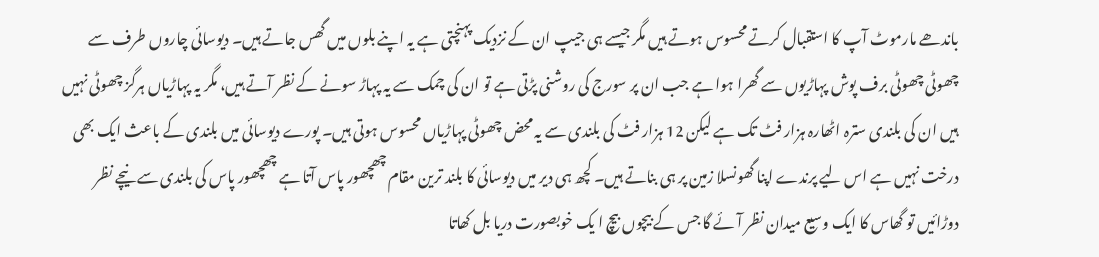باندھے مارموٹ آپ کا استقبال کرتے محسوس ہوتے ہیں مگر جیسے ہی جیپ ان کے نزدیک پہنچتی ہے یہ اپنے بلوں میں گھس جاتے ہیں۔ دیوسائی چاروں طرف سے چھوٹی چھوٹی برف پوش پہاڑیوں سے گھرا ہوا ہے جب ان پر سورج کی روشنی پڑتی ہے تو ان کی چمک سے یہ پہاڑ سونے کے نظر آتے ہیں، مگر یہ پہاڑیاں ہرگز چھوٹی نہیں ہیں ان کی بلندی سترہ اٹھارہ ہزار فٹ تک ہے لیکن 12 ہزار فٹ کی بلندی سے یہ محض چھوٹی پہاڑیاں محسوس ہوتی ہیں۔ پورے دیوسائی میں بلندی کے باعث ایک بھی درخت نہیں ہے اس لیے پرندے اپنا گھونسلا زمین پر ہی بناتے ہیں۔ کچھ ہی دیر میں دیوسائی کا بلند ترین مقام چھچھور پاس آتا ہے چھچھور پاس کی بلندی سے نیچے نظر دوڑائیں تو گھاس کا ایک وسیع میدان نظر آئے گا جس کے بیچوں بیچ ا یک خوبصورت دریا بل کھاتا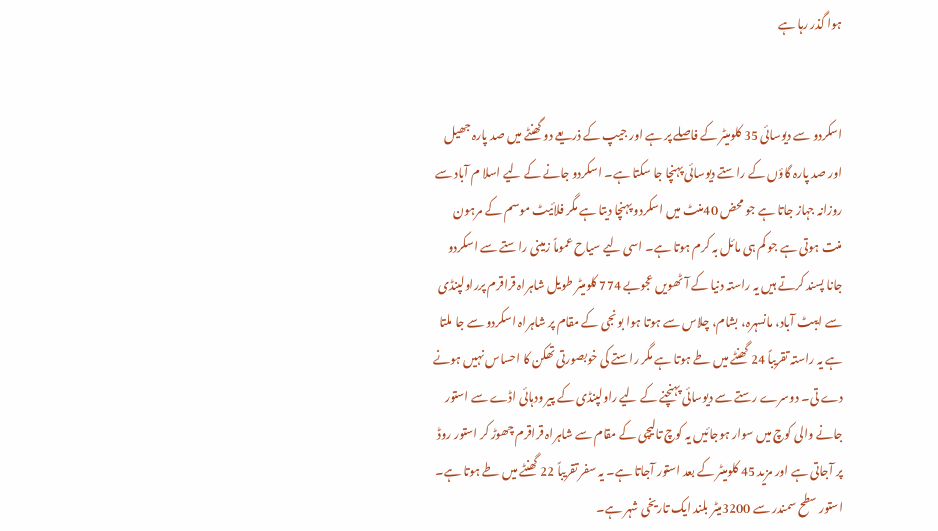ہوا گذر رہا ہے


اسکردو سے دیوسائی 35 کلومیٹر کے فاصلے پر ہے اور جیپ کے ذریعے دو گھنٹے میں صد پارہ جھیل اور صد پارہ گاؤں کے راستے دیوسائی پہنچا جا سکتا ہے۔ اسکردو جانے کے لیے اسلا م آباد سے روزانہ جہاز جاتا ہے جو محض 40منٹ میں اسکردو پہنچا دیتا ہے مگر فلائیٹ موسم کے مرہون منت ہوتی ہے جو کم ہی مائل بہ کرم ہوتا ہے۔ اسی لیے سیاح عموماً زمینی راستے سے اسکردو جانا پسند کرتے ہیں یہ راستہ دنیا کے آٹھویں عجوبے 774 کلومیٹر طویل شاہراہ قراقرم پرراولپنڈی سے ایبٹ آباد، مانسہرہ، بشام، چلاس سے ہوتا ہوا بونجی کے مقام پر شاہراہ اسکردو سے جا ملتا ہے یہ راستہ تقریباً 24 گھنٹے میں طے ہوتا ہے مگر راستے کی خوبصورتی تھکن کا احساس نہیں ہونے دے تی۔ دوسرے رستے سے دیوسائی پہنچنے کے لیے راولپنڈی کے پیر ودہائی اڈے سے استور جانے والی کوچ میں سوار ہوجائیں یہ کوچ تالیچی کے مقام سے شاہراہ قراقرم چھوڑ کر استور روڈ پر آجاتی ہے اور مزید 45 کلومیٹر کے بعد استور آجاتا ہے۔ یہ سفر تقریباً 22 گھنٹے میں طے ہوتا ہے۔ استور سطح سمندر سے 3200میٹر بلند ایک تاریخی شہر ہے۔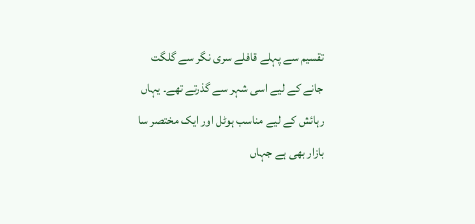تقسیم سے پہلے قافلے سری نگر سے گلگت جانے کے لیے اسی شہر سے گذرتے تھے۔ یہاں رہائش کے لیے مناسب ہوٹل اور ایک مختصر سا بازار بھی ہے جہاں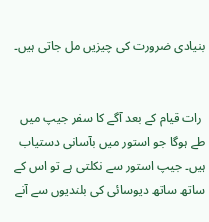بنیادی ضرورت کی چیزیں مل جاتی ہیں۔


 رات قیام کے بعد آگے کا سفر جیپ میں طے ہوگا جو استور میں بآسانی دستیاب ہیں۔ جیپ استور سے نکلتی ہے تو اس کے ساتھ ساتھ دیوسائی کی بلندیوں سے آنے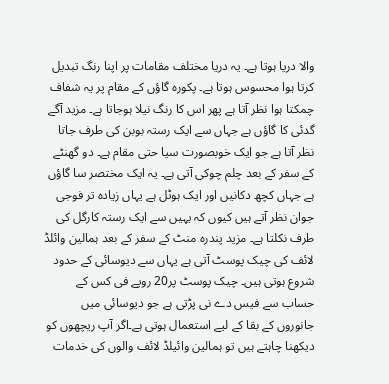والا دریا ہوتا ہے۔ یہ دریا مختلف مقامات پر اپنا رنگ تبدیل کرتا ہوا محسوس ہوتا ہے۔ پکورہ گاؤں کے مقام پر یہ شفاف چمکتا ہوا نظر آتا ہے پھر اس کا رنگ نیلا ہوجاتا ہے۔ مزید آگے گدئی کا گاؤں ہے جہاں سے ایک رستہ بوبن کی طرف جاتا نظر آتا ہے جو ایک خوبصورت سیا حتی مقام ہے۔ دو گھنٹے کے سفر کے بعد چلم چوکی آتی ہے۔ یہ ایک مختصر سا گاؤں ہے جہاں کچھ دکانیں اور ایک ہوٹل ہے یہاں زیادہ تر فوجی جوان نظر آتے ہیں کیوں کہ یہیں سے ایک رستہ کارگل کی طرف نکلتا ہے۔ مزید پندرہ منٹ کے سفر کے بعد ہمالین وائلڈ لائف کی چیک پوسٹ آتی ہے یہاں سے دیوسائی کے حدود شروع ہوتی ہیں۔ چیک پوسٹ پر20 روپے فی کس کے حساب سے فیس دے نی پڑتی ہے جو دیوسائی میں جانوروں کے بقا کے لیے استعمال ہوتی ہے۔اگر آپ ریچھوں کو دیکھنا چاہتے ہیں تو ہمالین وائیلڈ لائف والوں کی خدمات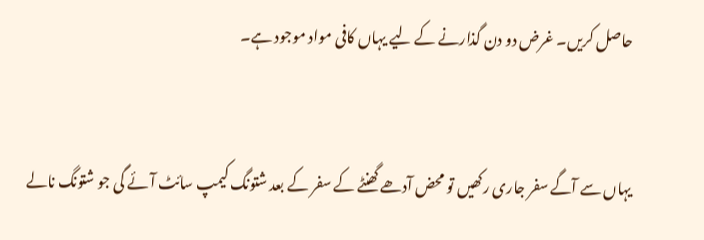حاصل کریں۔ غرض دو دن گذارنے کے لیے یہاں کافی مواد موجود ہے۔


یہاں سے آگے سفر جاری رکھیں تو محض آدھے گھنٹے کے سفر کے بعد شتونگ کیمپ سائٹ آئے گی جو شتونگ نالے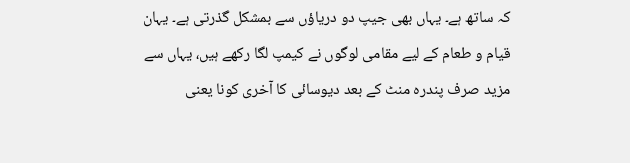کہ ساتھ ہے۔ یہاں بھی جیپ دو دریاؤں سے بمشکل گذرتی ہے۔ یہان قیام و طعام کے لیے مقامی لوگوں نے کیمپ لگا رکھے ہیں، یہاں سے مزید صرف پندرہ منٹ کے بعد دیوسائی کا آخری کونا یعنی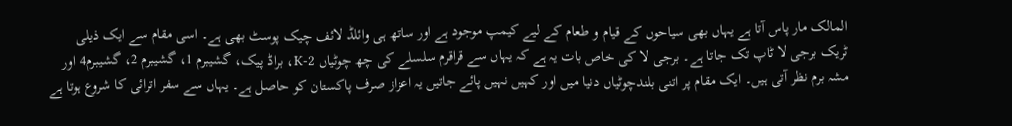المالک مار پاس آتا ہے یہاں بھی سیاحوں کے قیام و طعام کے لیے کیمپ موجود ہے اور ساتھ ہی وائلڈ لائف چیک پوسٹ بھی ہے۔ اسی مقام سے ایک ذیلی ٹریک برجی لا ٹاپ تک جاتا ہے۔ برجی لا کی خاص بات یہ ہے کہ یہاں سے قراقرم سلسلے کی چھ چوٹیاں K-2، براڈ پیک، گشیبرم 1، گشیبرم 2، گشیبرم4 اور مشہ برم نظر آتی ہیں۔ ایک مقام پر اتنی بلندچوٹیاں دنیا میں اور کہیں نہیں پائے جاتیں یہ اعزاز صرف پاکستان کو حاصل ہے۔ یہاں سے سفر اترائی کا شروع ہوتا ہے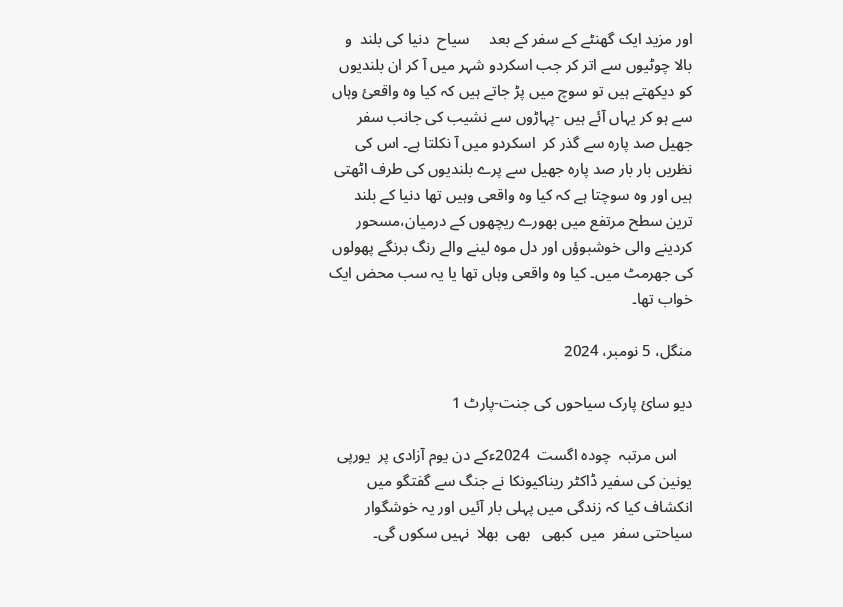اور مزید ایک گھنٹے کے سفر کے بعد     سیاح  دنیا کی بلند  و بالا چوٹیوں سے اتر کر جب اسکردو شہر میں آ کر ان بلندیوں کو دیکھتے ہیں تو سوچ میں پڑ جاتے ہیں کہ کیا وہ واقعئ وہاں سے ہو کر یہاں آئے ہیں -پہاڑوں سے نشیب کی جانب سفر جھیل صد پارہ سے گذر کر  اسکردو میں آ نکلتا ہے۔ اس کی نظریں بار بار صد پارہ جھیل سے پرے بلندیوں کی طرف اٹھتی ہیں اور وہ سوچتا ہے کہ کیا وہ واقعی وہیں تھا دنیا کے بلند ترین سطح مرتفع میں بھورے ریچھوں کے درمیان،مسحور کردینے والی خوشبوؤں اور دل موہ لینے والے رنگ برنگے پھولوں کی جھرمٹ میں۔ کیا وہ واقعی وہاں تھا یا یہ سب محض ایک خواب تھا۔

منگل، 5 نومبر، 2024

دیو سائ پارک سیاحوں کی جنت-پارٹ 1

    اس مرتبہ  چودہ اگست  2024ءکے دن یوم آزادی پر  یورپی یونین کی سفیر ڈاکٹر ریناکیونکا نے جنگ سے گفتگو میں انکشاف کیا کہ زندگی میں پہلی بار آئیں اور یہ خوشگوار سیاحتی سفر  میں  کبھی   بھی  بھلا  نہیں سکوں گی۔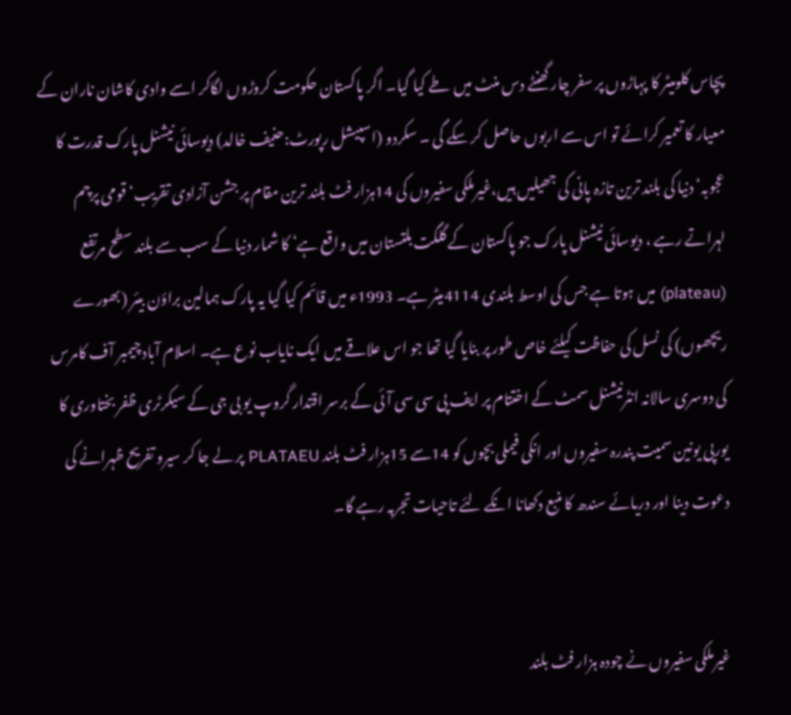پچاس کلومیٹر کا پہاڑوں پر سفر چار گھنٹے دس منٹ میں طے کیا گیا۔ اگر پاکستان حکومت کروڑوں لگاکر اسے وادی کاشان ناران کے معیار کا تعمیر کرائے تو اس سے اربوں حاصل کر سکے گی ۔ سکردو (اسپیشل رپورٹ:حنیف خالد) دیوسائی نیشنل پارک قدرت کا عجوبہ‘ دنیا کی بلند ترین تازہ پانی کی جھیلیں ہیں،غیرملکی سفیروں کی 14ہزار فٹ بلند ترین مقام پر جشن آزادی تقریب‘ قومی پرچم لہراتے رہے ، دیوسائی نیشنل پارک جو پاکستان کے گلگت بلتستان میں واقع ہے‘ کا شمار دنیا کے سب سے بلند سطح مرتفع (plateau) میں ہوتا ہے جس کی اوسط بلندی 4114میٹر ہے۔ 1993ء میں قائم کیا گیا یہ پارک ہمالین براؤن بیئر (بھورے ریچھوں) کی نسل کی حفاظت کیلئے خاص طور پر بنایا گیا تھا جو اس علاقے میں ایک نایاب نوع ہے۔ اسلام آباد چیمبر آف کامرس کی دوسری سالانہ انٹرنیشنل سمٹ کے اختتام پر ایف پی سی سی آئی کے برسر اقتدار گروپ یو بی جی کے سیکرٹری ظفر بختاوری کا یورپی یونین سمیت پندرہ سفیروں اور انکی فیملی بچوں کو 14سے 15ہزار فٹ بلند PLATAEU پر لے جا کر سیرو تفریح ظہرانے کی دعوت دینا اور دریائے سندھ کا منبع دکھانا انکے لئے تاحیات تجربہ رہے گا۔


غیرملکی سفیروں نے چودہ ہزار فٹ بلند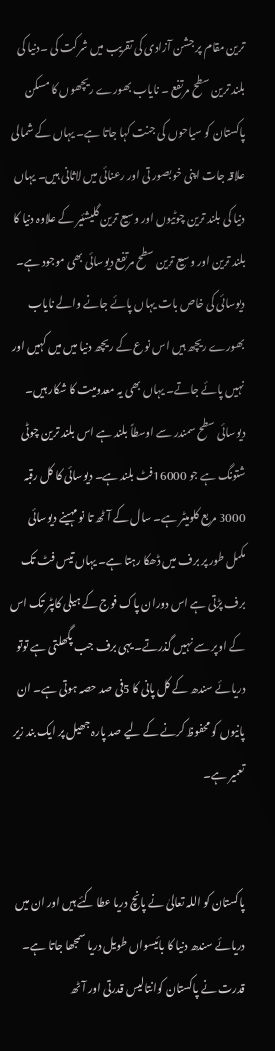ترین مقام پر جشن آزادی کی تقریب میں شرکت کی ۔دنیا کی بلند ترین سطح مرتفع ۔ نایاب بھورے ریچھوں کا مسکن پاکستان کو سیاحوں کی جنت کہا جاتا ہے۔ یہاں کے شمالی علاقہ جات اپنی خوبصور تی اور رعنائی میں لاثانی ہیں۔ یہاں دنیا کی بلند ترین چوٹیوں اور وسیع ترین گلیشئیر کے علاوہ دنیا کا بلند ترین اور وسیع ترین سطح مرتفع دیوسائی بھی موجود ہے۔ دیوسائی کی خاص بات یہاں پائے جانے والے نایاب بھورے ریچھ ہیں اس نوع کے ریچھ دنیا میں میں کہیں اور نہیں پائے جاتے۔ یہاں بھی یہ معدومیت کا شکار ہیں۔ دیوسائی سطح سمندر سے اوسطاً بلند ہے اس بلند ترین چوٹی شتونگ ہے جو 16000فٹ بلند ہے۔ دیوسائی کا کل رقبہ 3000 مربع کلومیٹر ہے۔ سال کے آٹھ تا نو مہینے دیوسائی مکمل طور پر برف میں ڈھکا رہتا ہے۔ یہاں تیس فٹ تک برف پڑتی ہے اس دوران پاک فوج کے ہیلی کاپٹر تک اس کے اوپر سے نہیں گذرتے۔ یہی برف جب پگھلتی ہے توتو دریائے سندھ کے کل پانی کا 5فی صد حصہ ہوتی ہے۔ ان پانیوں کو محفوظ کرنے کے لیے صد پارہ جھیل پر ایک بند زیر تعمیر ہے۔


پاکستان کو اللہ تعالیٰ نے پانچ دریا عطا کئے ہیں اور ان میں دریائے سندھ دنیا کا بائیسواں طویل دریا سمجھا جاتا ہے۔ قدرت نے پاکستان کوانتالیس قدرتی اور آٹھ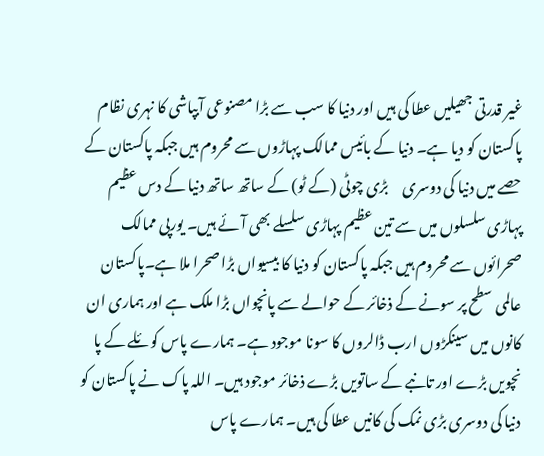غیر قدرتی جھیلیں عطا کی ہیں اور دنیا کا سب سے بڑا مصنوعی آبپاشی کا نہری نظام پاکستان کو دیا ہے۔ دنیا کے بائیس ممالک پہاڑوں سے محروم ہیں جبکہ پاکستان کے حصے میں دنیا کی دوسری     بڑی چوٹی (کے ٹو) کے ساتھ ساتھ دنیا کے دس عظیم پہاڑی سلسلوں میں سے تین عظیم پہاڑی سلسلے بھی آئے ہیں۔ یورپی ممالک صحرائوں سے محروم ہیں جبکہ پاکستان کو دنیا کا بیسیواں بڑا صحرا ملا ہے۔پاکستان عالمی سطح پر سونے کے ذخائر کے حوالے سے پانچواں بڑا ملک ہے اور ہماری ان کانوں میں سینکڑوں ارب ڈالروں کا سونا موجود ہے۔ ہمارے پاس کوئلے کے پا نچویں بڑے اور تانبے کے ساتویں بڑے ذخائر موجود ہیں۔ اللہ پاک نے پاکستان کو دنیا کی دوسری بڑی نمک کی کانیں عطا کی ہیں۔ ہمارے پاس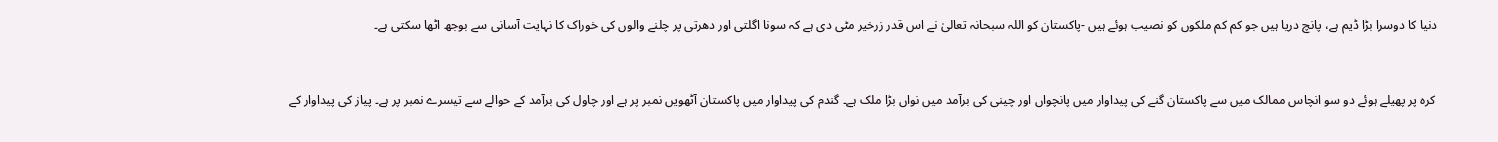دنیا کا دوسرا بڑا ڈیم ہے، پانچ دریا ہیں جو کم کم ملکوں کو نصیب ہوئے ہیں -پاکستان کو اللہ سبحانہ تعالیٰ نے اس قدر زرخیر مٹی دی ہے کہ سونا اگلتی اور دھرتی پر چلنے والوں کی خوراک کا نہایت آسانی سے بوجھ اٹھا سکتی ہے۔


 کرہ پر پھیلے ہوئے دو سو انچاس ممالک میں سے پاکستان گنے کی پیداوار میں پانچواں اور چینی کی برآمد میں نواں بڑا ملک ہے۔ گندم کی پیداوار میں پاکستان آٹھویں نمبر پر ہے اور چاول کی برآمد کے حوالے سے تیسرے نمبر پر ہے۔ پیاز کی پیداوار کے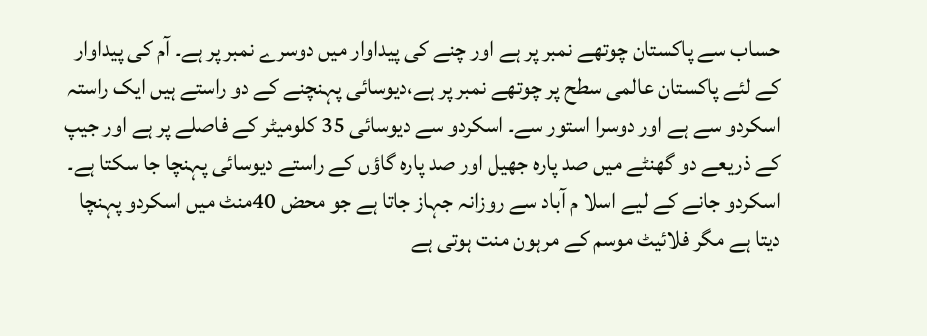حساب سے پاکستان چوتھے نمبر پر ہے اور چنے کی پیداوار میں دوسرے نمبر پر ہے۔ آم کی پیداوار کے لئے پاکستان عالمی سطح پر چوتھے نمبر پر ہے،دیوسائی پہنچنے کے دو راستے ہیں ایک راستہ اسکردو سے ہے اور دوسرا استور سے۔ اسکردو سے دیوسائی 35 کلومیٹر کے فاصلے پر ہے اور جیپ کے ذریعے دو گھنٹے میں صد پارہ جھیل اور صد پارہ گاؤں کے راستے دیوسائی پہنچا جا سکتا ہے۔ اسکردو جانے کے لیے اسلا م آباد سے روزانہ جہاز جاتا ہے جو محض 40منٹ میں اسکردو پہنچا دیتا ہے مگر فلائیٹ موسم کے مرہون منت ہوتی ہے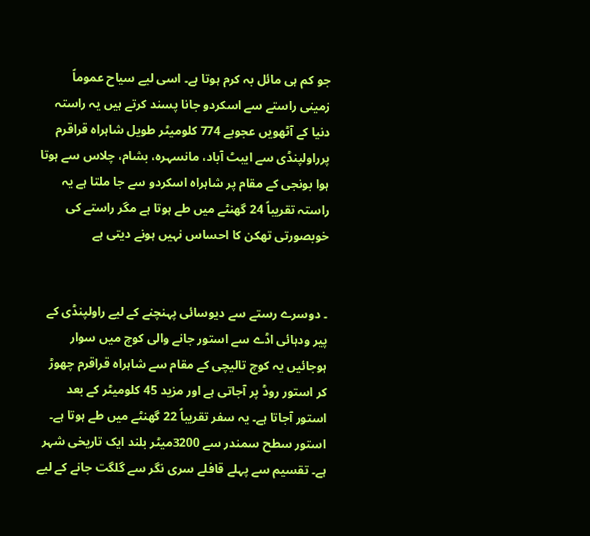جو کم ہی مائل بہ کرم ہوتا ہے۔ اسی لیے سیاح عموماً زمینی راستے سے اسکردو جانا پسند کرتے ہیں یہ راستہ دنیا کے آٹھویں عجوبے 774 کلومیٹر طویل شاہراہ قراقرم پرراولپنڈی سے ایبٹ آباد، مانسہرہ، بشام، چلاس سے ہوتا ہوا بونجی کے مقام پر شاہراہ اسکردو سے جا ملتا ہے یہ راستہ تقریباً 24 گھنٹے میں طے ہوتا ہے مگر راستے کی خوبصورتی تھکن کا احساس نہیں ہونے دیتی ہے


۔ دوسرے رستے سے دیوسائی پہنچنے کے لیے راولپنڈی کے پیر ودہائی اڈے سے استور جانے والی کوچ میں سوار ہوجائیں یہ کوچ تالیچی کے مقام سے شاہراہ قراقرم چھوڑ کر استور روڈ پر آجاتی ہے اور مزید 45 کلومیٹر کے بعد استور آجاتا ہے۔ یہ سفر تقریباً 22 گھنٹے میں طے ہوتا ہے۔ استور سطح سمندر سے 3200میٹر بلند ایک تاریخی شہر ہے۔ تقسیم سے پہلے قافلے سری نگر سے گلگت جانے کے لیے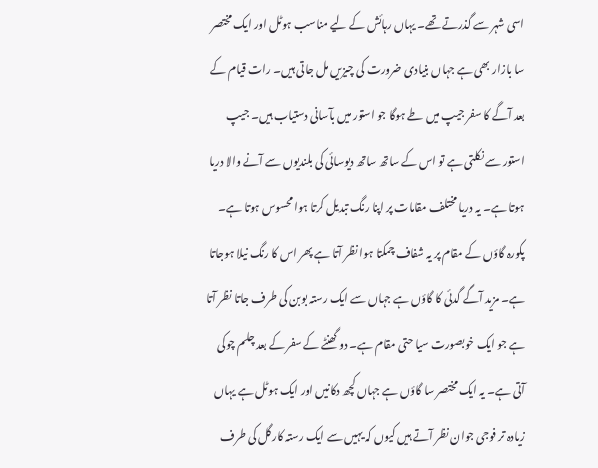اسی شہر سے گذرتے تھے۔ یہاں رہائش کے لیے مناسب ہوٹل اور ایک مختصر سا بازار بھی ہے جہاں بنیادی ضرورت کی چیزیں مل جاتی ہیں۔ رات قیام کے بعد آگے کا سفر جیپ میں طے ہوگا جو استور میں بآسانی دستیاب ہیں۔ جیپ استور سے نکلتی ہے تو اس کے ساتھ ساتھ دیوسائی کی بلندیوں سے آنے والا دریا ہوتا ہے۔ یہ دریا مختلف مقامات پر اپنا رنگ تبدیل کرتا ہوا محسوس ہوتا ہے۔ پکورہ گاؤں کے مقام پر یہ شفاف چمکتا ہوا نظر آتا ہے پھر اس کا رنگ نیلا ہوجاتا ہے۔ مزید آگے گدئی کا گاؤں ہے جہاں سے ایک رستہ بوبن کی طرف جاتا نظر آتا ہے جو ایک خوبصورت سیا حتی مقام ہے۔ دو گھنٹے کے سفر کے بعد چلم چوکی آتی ہے۔ یہ ایک مختصر سا گاؤں ہے جہاں کچھ دکانیں اور ایک ہوٹل ہے یہاں زیادہ تر فوجی جوان نظر آتے ہیں کیوں کہ یہیں سے ایک رستہ کارگل کی طرف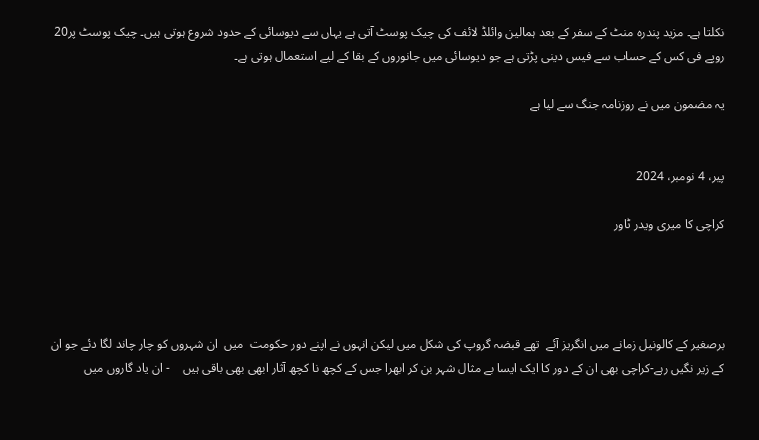نکلتا ہے۔ مزید پندرہ منٹ کے سفر کے بعد ہمالین وائلڈ لائف کی چیک پوسٹ آتی ہے یہاں سے دیوسائی کے حدود شروع ہوتی ہیں۔ چیک پوسٹ پر20 روپے فی کس کے حساب سے فیس دینی پڑتی ہے جو دیوسائی میں جانوروں کے بقا کے لیے استعمال ہوتی ہے۔

یہ مضمون میں نے روزنامہ جنگ سے لیا ہے


پیر، 4 نومبر، 2024

کراچی کا میری ویدر ٹاور




برصغیر کے کالونیل زمانے میں انگریز آئے  تھے قبضہ گروپ کی شکل میں لیکن انہوں نے اپنے دور حکومت  میں  ان شہروں کو چار چاند لگا دئے جو ان کے زیر نگیں رہے-کراچی بھی ان کے دور کا ایک ایسا بے مثال شہر بن کر ابھرا جس کے کچھ نا کچھ آثار ابھی بھی باقی ہیں    - ان یاد گاروں میں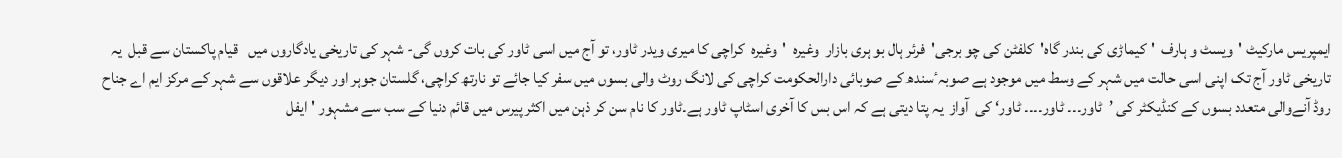ایمپریس مارکیٹ 'ویسٹ و ہارف  'کیماڑی کی بندر گاہ'  کلفٹن کی چو برجی'  فرئر ہال بو ہری بازار  وغیرہ  'وغیرہ  کراچی کا میری ویدر ٹاور، تو آج میں اسی ٹاور کی بات کروں گی- شہر کی تاریخی یادگاروں میں   قیام پاکستان سے قبل  یہ   تاریخی ٹاور آج تک اپنی اسی حالت میں شہر کے وسط میں موجود ہے صوبہٴسندھ کے صوبائی دارالحکومت کراچی کی لانگ روٹ والی بسوں میں سفر کیا جائے تو نارتھ کراچی، گلستان جوہر اور دیگر علاقوں سے شہر کے مرکز ایم اے جناح روڈ آنےوالی متعدد بسوں کے کنڈیکٹر کی ’ٹاور۔۔۔ ٹاور۔۔۔۔ ٹاور‘ کی  آواز  یہ پتا دیتی ہے کہ اس بس کا آخری اسٹاپ ٹاور ہے۔ٹاور کا نام سن کر ذہن میں اکثر پیرس میں قائم دنیا کے سب سے مشہور 'ایفل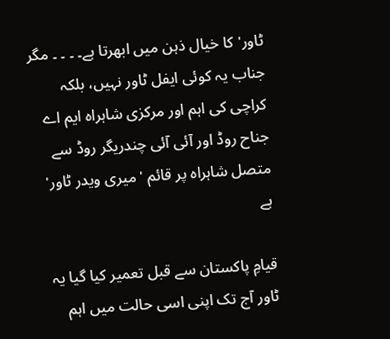ٹاور' کا خیال ذہن میں ابھرتا ہے۔ ۔ ۔ ۔ مگر جناب یہ کوئی ایفل ٹاور نہیں، بلکہ کراچی کی اہم اور مرکزی شاہراہ ایم اے جناح روڈ اور آئی آئی چندریگر روڈ سے متصل شاہراہ پر قائم 'میری ویدر ٹاور' ہے

قیامِ پاکستان سے قبل تعمیر کیا گیا یہ ٹاور آج تک اپنی اسی حالت میں اہم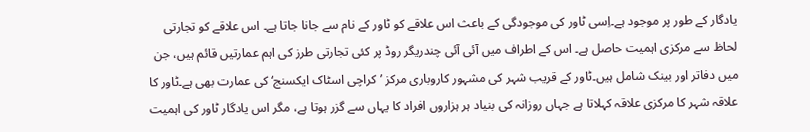یادگار کے طور پر موجود ہے۔اِسی ٹاور کی موجودگی کے باعث اس علاقے کو ٹاور کے نام سے جانا جاتا ہے۔ اس علاقے کو تجارتی لحاظ سے مرکزی اہمیت حاصل ہے۔ اس کے اطراف میں آئی آئی چندریگر روڈ پر کئی تجارتی طرز کی اہم عمارتیں قائم ہیں، جن میں دفاتر اور بینک شامل ہیں۔ٹاور کے قریب شہر کی مشہور کاروباری مرکز ’کراچی اسٹاک ایکسنج‘ کی عمارت بھی ہے۔ٹاور کا علاقہ شہر کا مرکزی علاقہ کہلاتا ہے جہاں روزانہ کی بنیاد ہر ہزاروں افراد کا یہاں سے گزر ہوتا ہے، مگر اس یادگار ٹاور کی اہمیت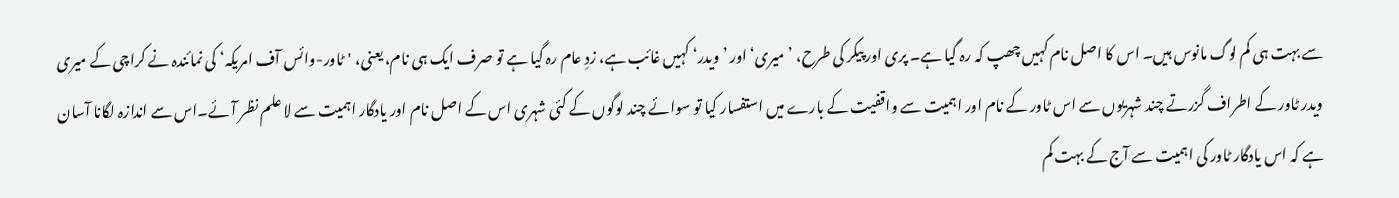سے بہت ہی کم لوگ مانوس ہیں۔ اس کا اصل نام کہیں چھپ کہ رہ گیا ہے۔ پری اور پیکر کی طرح، ’میری‘ اور ’ویدر‘ کہیں غائب ہے، زدِ عام رہ گیا ہے تو صرف ایک ہی نام، یعنی، 'ٹاور-وائس آف امریکہ‘ کی نمائندہ نے کراچی کے میری ویدر ٹاور کے اطراف گزرتے چند شہریوں سے اس ٹاور کے نام اور اہمیت سے واقفیت کے بارے میں استفسار کیا تو سوائے چند لوگوں کے کئی شہری اس کے اصل نام اور یادگار اہمیت سے لا علم نظر آئے۔اس سے اندازہ لگانا آسان ہے کہ اس یادگار ٹاور کی اہمیت سے آج کے بہت کم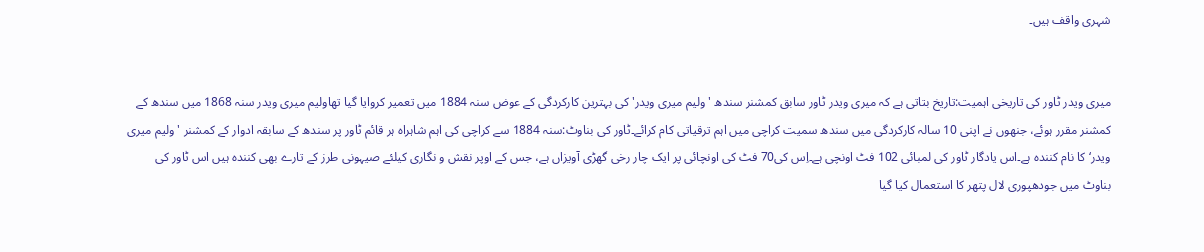شہری واقف ہیں۔


میری ویدر ٹاور کی تاریخی اہمیت:تاریخ بتاتی ہے کہ میری ویدر ٹاور سابق کمشنر سندھ 'ولیم میری ویدر' کی بہترین کارکردگی کے عوض سنہ 1884 میں تعمیر کروایا گیا تھاولیم میری ویدر سنہ 1868 میں سندھ کے کمشنر مقرر ہوئے، جنھوں نے اپنی 10 سالہ کارکردگی میں سندھ سمیت کراچی میں اہم ترقیاتی کام کرائے۔ٹاور کی بناوٹ:سنہ 1884 سے کراچی کی اہم شاہراہ ہر قائم ٹاور پر سندھ کے سابقہ ادوار کے کمشنر 'ولیم میری ویدر‘ کا نام کنندہ ہے۔اس یادگار ٹاور کی لمبائی 102 فٹ اونچی ہے۔اِس کی70 فٹ کی اونچائی پر ایک چار رخی گھڑی آویزاں ہے، جس کے اوپر نقش و نگاری کیلئے صیہونی طرز کے تارے بھی کنندہ ہیں اس ٹاور کی بناوٹ میں جودھپوری لال پتھر کا استعمال کیا گیا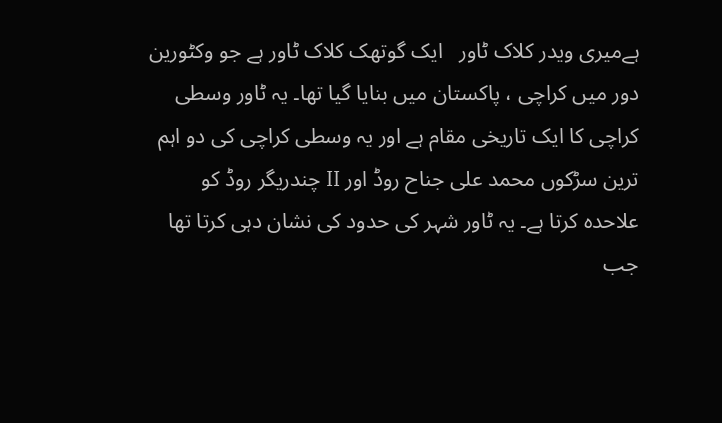ہےمیری ویدر کلاک ٹاور   ایک گوتھک کلاک ٹاور ہے جو وکٹورین دور میں کراچی ، پاکستان میں بنایا گیا تھا۔ یہ ٹاور وسطی کراچی کا ایک تاریخی مقام ہے اور یہ وسطی کراچی کی دو اہم ترین سڑکوں محمد علی جناح روڈ اور II چندریگر روڈ کو علاحدہ کرتا ہے۔ یہ ٹاور شہر کی حدود کی نشان دہی کرتا تھا جب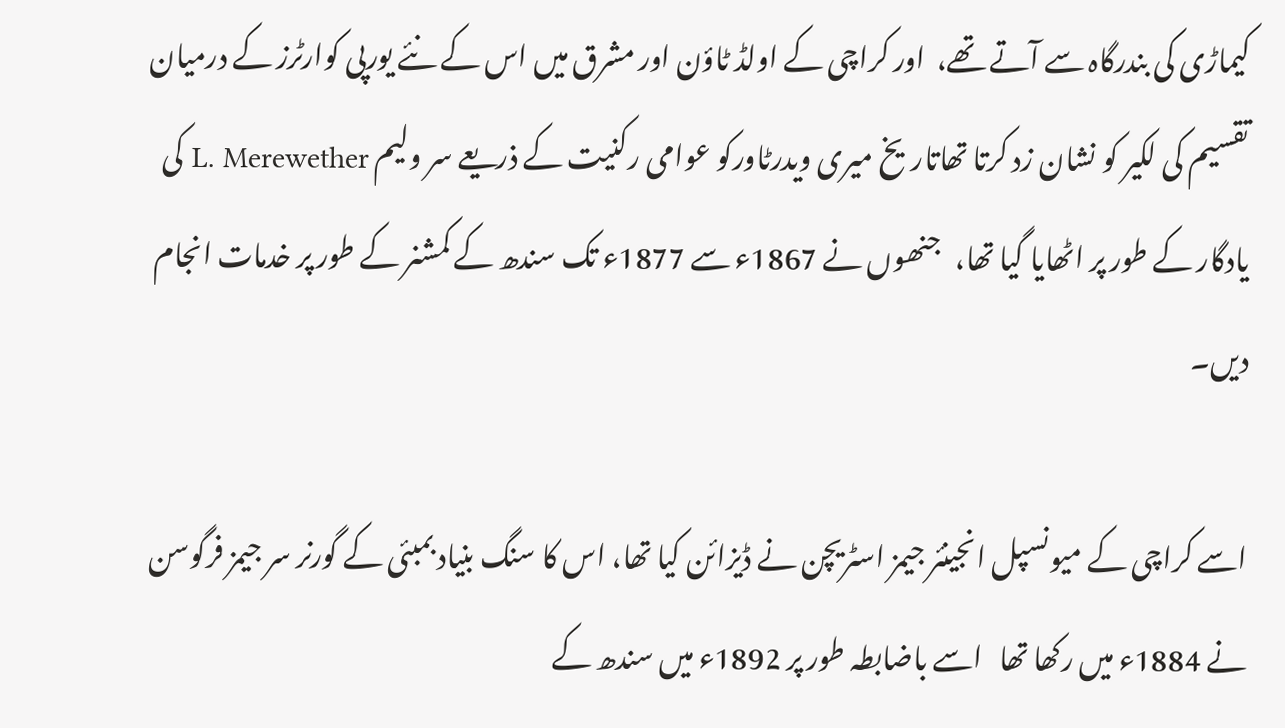کیماڑی کی بندرگاہ سے آتے تھے،  اور کراچی کے اولڈ ٹاؤن اور مشرق میں اس کے نئے یورپی کوارٹرز کے درمیان تقسیم کی لکیر کو نشان زد کرتا تھاتاریخ میری ویدرٹاورکو عوامی رکنیت کے ذریعے سر ولیم L. Merewether کی یادگار کے طور پر اٹھایا گیا تھا،   جنھوں نے 1867ء سے 1877ء تک سندھ کے کمشنر کے طور پر خدمات انجام دیں۔

اسے کراچی کے میونسپل انجینئر جیمز اسٹریچن نے ڈیزائن کیا تھا، اس کا سنگ بنیاد بمبئی کے گورنر سر جیمز فرگوسن نے 1884ء میں رکھا تھا   اسے باضابطہ طور پر 1892ء میں سندھ کے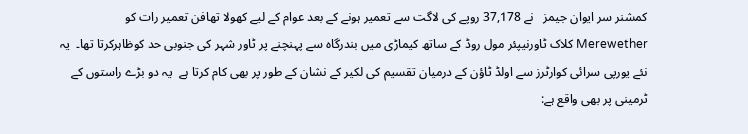کمشنر سر ایوان جیمز   نے 37,178 روپے کی لاگت سے تعمیر ہونے کے بعد عوام کے لیے کھولا تھافن تعمیر رات کو Merewether کلاک ٹاورنیپئر مول روڈ کے ساتھ کیماڑی میں بندرگاہ سے پہنچنے پر ٹاور شہر کی جنوبی حد کوظاہرکرتا تھا۔  یہ نئے یورپی سرائی کوارٹرز سے اولڈ ٹاؤن کے درمیان تقسیم کی لکیر کے نشان کے طور پر بھی کام کرتا ہے  یہ دو بڑے راستوں کے ٹرمینی پر بھی واقع ہے: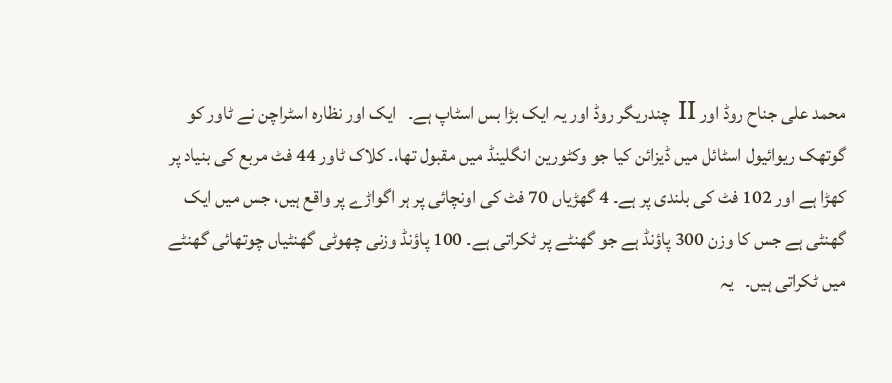محمد علی جناح روڈ اور II چندریگر روڈ اور یہ ایک بڑا بس اسٹاپ ہے۔   ایک اور نظارہ اسٹراچن نے ٹاور کو گوتھک ریوائیول اسٹائل میں ڈیزائن کیا جو وکٹورین انگلینڈ میں مقبول تھا،۔ کلاک ٹاور 44 فٹ مربع کی بنیاد پر کھڑا ہے اور 102 فٹ کی بلندی پر ہے۔ 4 گھڑیاں 70 فٹ کی اونچائی پر ہر اگواڑے پر واقع ہیں، جس میں ایک گھنٹی ہے جس کا وزن 300 پاؤنڈ ہے جو گھنٹے پر ٹکراتی ہے۔ 100 پاؤنڈ وزنی چھوٹی گھنٹیاں چوتھائی گھنٹے میں ٹکراتی ہیں۔   یہ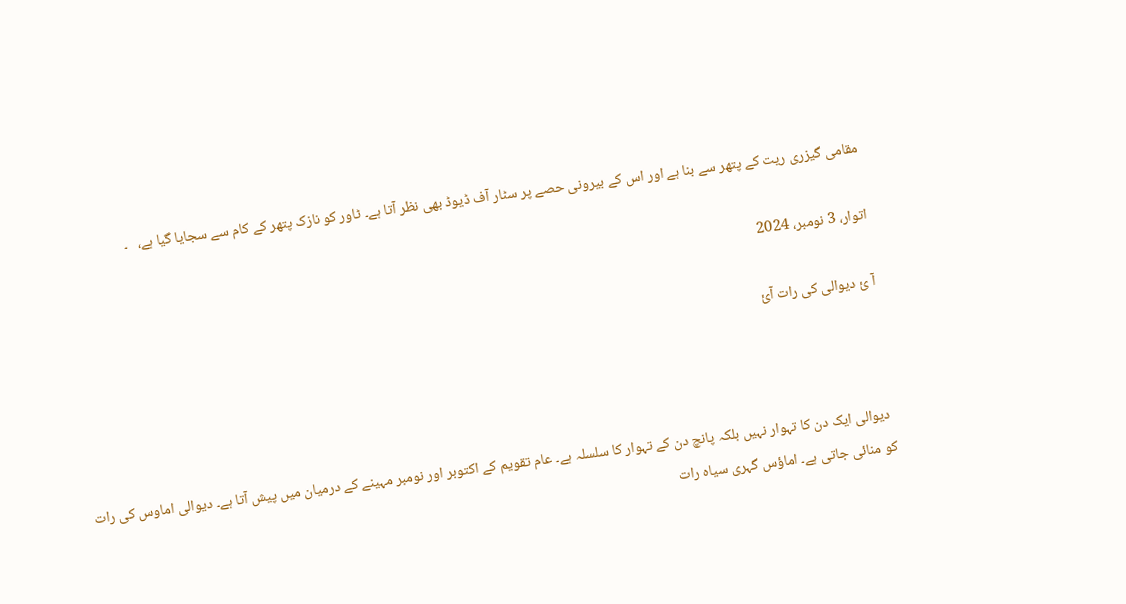مقامی گیزری ریت کے پتھر سے بنا ہے اور اس کے بیرونی حصے پر سٹار آف ڈیوڈ بھی نظر آتا ہے۔ ٹاور کو نازک پتھر کے کام سے سجایا گیا ہے،   ۔

اتوار، 3 نومبر، 2024

آ ئ دیوالی کی رات آئ



 دیوالی ایک دن کا تہوار نہیں بلکہ پانچ دن کے تہوار کا سلسلہ ہے۔ عام تقویم کے اکتوبر اور نومبر مہینے کے درمیان میں پیش آتا ہے۔ دیوالی اماوس کی رات کو منائی جاتی ہے۔ اماؤس گہری سیاہ رات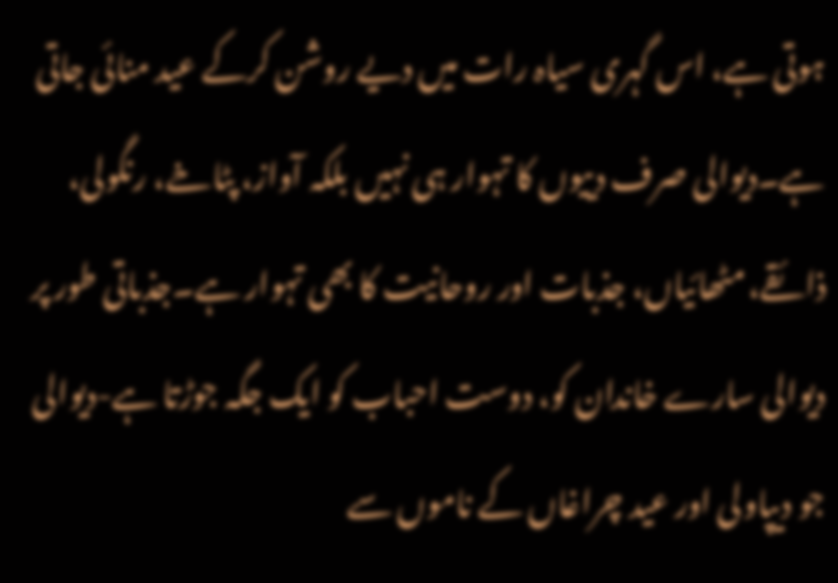ہوتی ہے، اس گہری سیاہ رات میں دیے روشن کرکے عید منائی جاتی ہے۔دیوالی صرف دییوں کا تہوار ہی نہیں بلکہ آواز، پٹاخے، رنگولی، ذائقے، مٹھائیاں، جذبات اور روحانیت کا بھی تہوار ہے۔جذباتی طور پر دیوالی سارے خاندان کو، دوست احباب کو ایک جگہ جوڑتا ہے-دیوالی جو دیپاولی اور عید چراغاں کے ناموں سے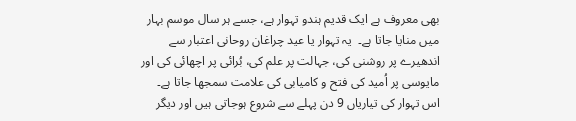بھی معروف ہے ایک قدیم ہندو تہوار ہے، جسے ہر سال موسم بہار میں منایا جاتا ہے۔  یہ تہوار یا عید چراغان روحانی اعتبار سے اندھیرے پر روشنی کی، جہالت پر علم کی، بُرائی پر اچھائی کی اور مایوسی پر اُمید کی فتح و کامیابی کی علامت سمجھا جاتا ہے۔  اس تہوار کی تیاریاں 9 دن پہلے سے شروع ہوجاتی ہیں اور دیگر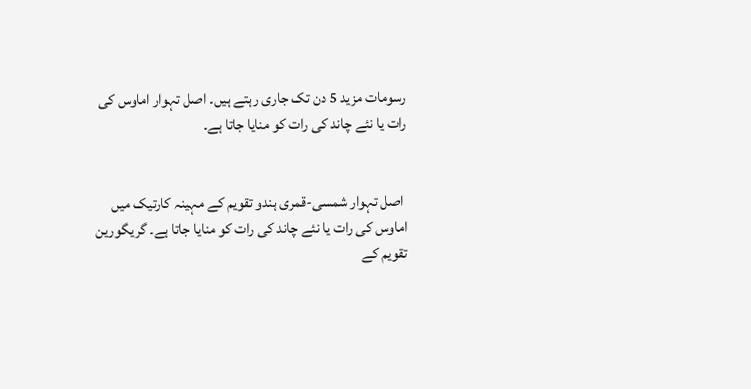رسومات مزید 5 دن تک جاری رہتے ہیں۔ اصل تہوار اماوس کی رات یا نئے چاند کی رات کو منایا جاتا ہے۔


 اصل تہوار شمسی-قمری ہندو تقویم کے مہینہ کارتیک میں اماوس کی رات یا نئے چاند کی رات کو منایا جاتا ہے۔ گریگورین تقویم کے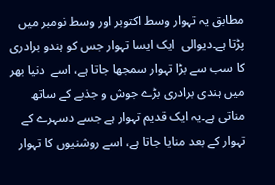مطابق یہ تہوار وسط اکتوبر اور وسط نومبر میں پڑتا ہے۔دیوالی  ایک ایسا تہوار جس کو ہندو برادری کا سب سے بڑا تہوار سمجھا جاتا ہے، اسے  دنیا بھر میں ہندی برادری بڑے جوش و جذبے کے ساتھ مناتی ہے۔یہ ایک قدیم تہوار ہے جسے دسہرے کے تہوار کے بعد منایا جاتا ہے، اسے روشنیوں کا تہوار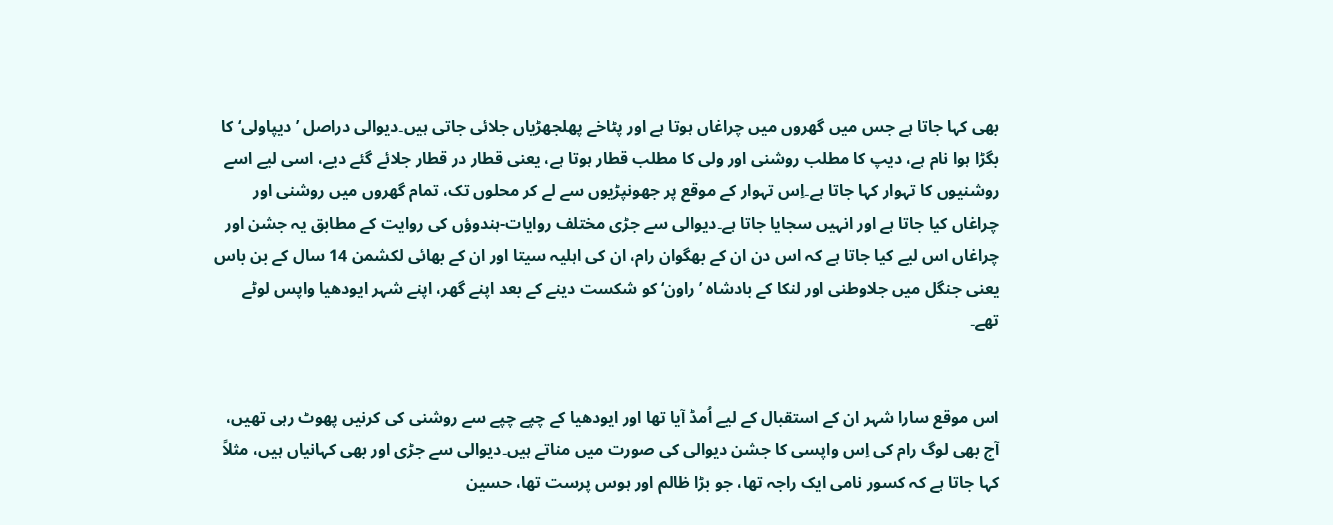بھی کہا جاتا ہے جس میں گھروں میں چراغاں ہوتا ہے اور پٹاخے پھلجھڑیاں جلائی جاتی ہیں۔دیوالی دراصل ’دیپاولی‘ کا بگڑا ہوا نام ہے، دیپ کا مطلب روشنی اور ولی کا مطلب قطار ہوتا ہے، یعنی قطار در قطار جلائے گئے دیے، اسی لیے اسے روشنیوں کا تہوار کہا جاتا ہے۔اِس تہوار کے موقع پر جھونپڑیوں سے لے کر محلوں تک، تمام گھروں میں روشنی اور چراغاں کیا جاتا ہے اور انہیں سجایا جاتا ہے۔دیوالی سے جڑی مختلف روایات-ہندوؤں کی روایت کے مطابق یہ جشن اور چراغاں اس لیے کیا جاتا ہے کہ اس دن ان کے بھگوان رام، ان کی اہلیہ سیتا اور ان کے بھائی لکشمن 14 سال کے بن باس یعنی جنگل میں جلاوطنی اور لنکا کے بادشاہ ’راون‘ کو شکست دینے کے بعد اپنے گھر، اپنے شہر ایودھیا واپس لوٹے تھے۔


اس موقع سارا شہر ان کے استقبال کے لیے اُمڈ آیا تھا اور ایودھیا کے چپے چپے سے روشنی کی کرنیں پھوٹ رہی تھیں، آج بھی لوگ رام کی اِس واپسی کا جشن دیوالی کی صورت میں مناتے ہیں۔دیوالی سے جڑی اور بھی کہانیاں ہیں، مثلاً کہا جاتا ہے کہ کسور نامی ایک راجہ تھا، جو بڑا ظالم اور ہوس پرست تھا، حسین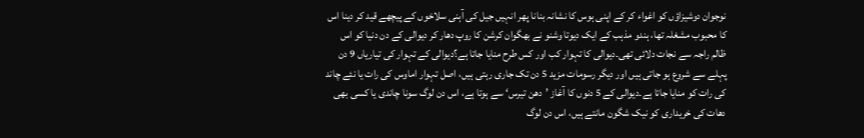نوجوان دوشیزاؤں کو اغواء کر کے اپنی ہوس کا نشانہ بنانا پھر انہیں جیل کی آہنی سلاخوں کے پیچھے قید کر دینا اس کا محبوب مشغلہ تھا، ہندو مذہب کے ایک دیوتا وشنو نے بھگوان کرشن کا روپ دھار کر دیوالی کے دن دنیا کو اس ظالم راجہ سے نجات دلائی تھی۔دیوالی کا تہوار کب اور کس طرح منایا جاتا ہے؟دیوالی کے تہوار کی تیاریاں 9 دن پہلے سے شروع ہو جاتی ہیں اور دیگر رسومات مزید 5 دن تک جاری رہتی ہیں، اصل تہوار اماوس کی رات یا نئے چاند کی رات کو منایا جاتا ہے۔دیوالی کے 5 دنوں کا آغاز ’دھن تیرس‘ سے ہوتا ہے، اس دن لوگ سونا چاندی یا کسی بھی دھات کی خریداری کو نیک شگون مانتے ہیں، اس دن لوگ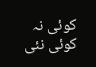کوئی نہ کوئی نئی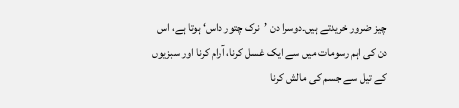چیز ضرور خریدتے ہیں۔دوسرا دن ’نرک چتور داس‘ ہوتا ہے، اس دن کی اہم رسومات میں سے ایک غسل کرنا، آرام کرنا اور سبزیوں کے تیل سے جسم کی مالش کرنا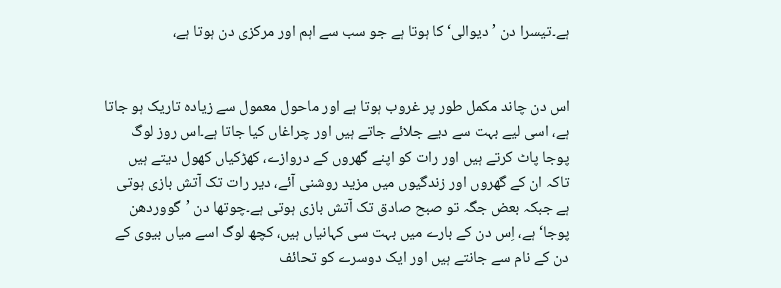ہے۔تیسرا دن ’دیوالی‘ کا ہوتا ہے جو سب سے اہم اور مرکزی دن ہوتا ہے،


اس دن چاند مکمل طور پر غروب ہوتا ہے اور ماحول معمول سے زیادہ تاریک ہو جاتا ہے، اسی لیے بہت سے دیے جلائے جاتے ہیں اور چراغاں کیا جاتا ہے۔اس روز لوگ پوجا پاٹ کرتے ہیں اور رات کو اپنے گھروں کے دروازے، کھڑکیاں کھول دیتے ہیں تاکہ ان کے گھروں اور زندگیوں میں مزید روشنی آئے، دیر رات تک آتش بازی ہوتی ہے جبکہ بعض جگہ تو صبح صادق تک آتش بازی ہوتی ہے۔چوتھا دن ’گووردھن پوجا‘ ہے، اِس دن کے بارے میں بہت سی کہانیاں ہیں، کچھ لوگ اسے میاں بیوی کے دن کے نام سے جانتے ہیں اور ایک دوسرے کو تحائف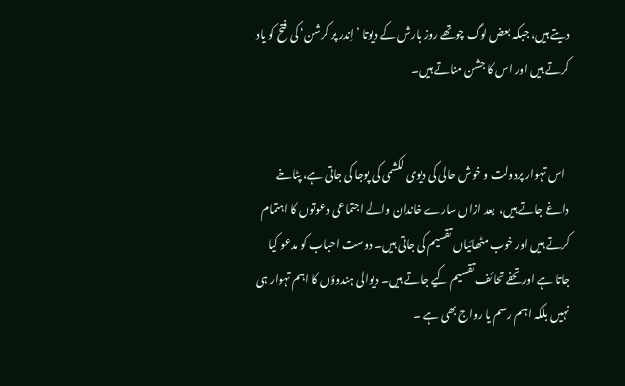دیتے ہیں، جبکہ بعض لوگ چوتھے روز بارش کے دیوتا ’اِندر پر کرشن‘ کی فتح کو یاد کرتے ہیں اور اس کا جشن مناتے ہیں۔


  اس تہوار پردولت و خوش حالی کی دیوی لکشمی کی پوجا کی جاتی ہے، پٹاخے داغے جاتے ہیں،  بعد ازاں سارے خاندان والے اجتماعی دعوتوں کا اہتمام کرتے ہیں اور خوب مٹھائیاں تقسیم کی جاتی ہیں۔ دوست احباب کو مدعو کیا جاتا ہے اور تحفے تحائف تقسیم کیے جاتے ہیں۔ دیوالی ہندوؤں کا اہم تہوار ہی نہیں بلکہ اہم رسم یا رواج بھی ہے ۔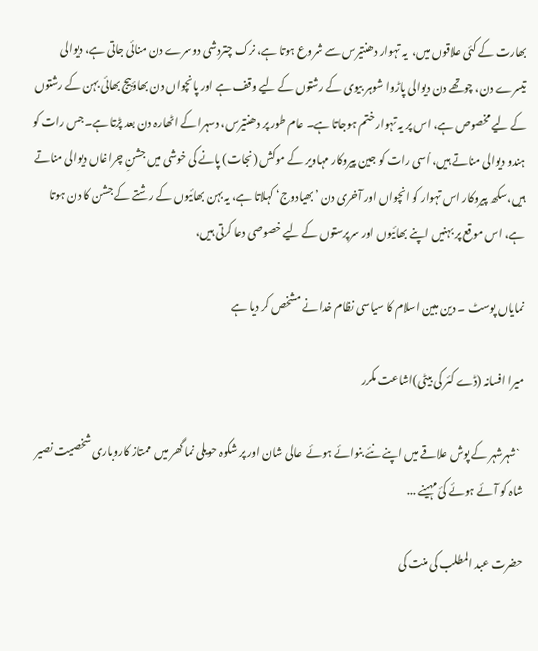بھارت کے کئی علاقوں میں،  یہ تہوار دھنتیرس سے شروع ہوتا ہے، نرک چتردشی دوسرے دن منائی جاتی ہے، دیوالی تیسرے دن، چوتھے دن دیوالی پاڑوا شوہر بیوی کے رشتوں کے لیے وقف ہے اور پانچواں دن بھاؤبیج بھائی بہن کے رشتوں کے لیے مخصوص ہے، اس پر یہ تہوار ختم ہوجاتا ہے۔ عام طور پر دھنتیرس، دسہرا کے اٹھارہ دن بعد پڑتا ہے۔جس رات کو ہندو دیوالی مناتے ہیں، اُسی رات کو جین پیروکار مہاویر کے موکش (نجات) پانے کی خوشی میں جشنِ چراغاں دیوالی مناتے ہیں،سکھ پیروکار اس تہوار کو انچواں اور آخری دن ’بھیادوج‘ کہلاتا ہے، یہ بہن بھائیوں کے رشتے کے جشن کا دن ہوتا ہے، اس موقع پر بہنیں اپنے بھائیوں اور سرپرستوں کے لیے خصوصی دعا کرتی ہیں،

نمایاں پوسٹ ۔ دین مبین اسلام کا سیاسی نظام خدا نے مشخص کر دیا ہے

میرا افسانہ (ڈے کئر کی بیٹی)اشاعت مکرر

  `شہرشہر کے پوش علاقے میں اپنے نئے بنوائے ہوئے  عالی شان اور پر شکوہ حویلی نما گھر میں  ممتاز کاروباری شخصیت نصیر شاہ کو آئے ہوئے کئ مہینے ...

حضرت عبد المطلب کی منت کی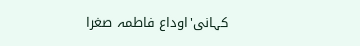کہانی'اوداع فاطمہ صغرا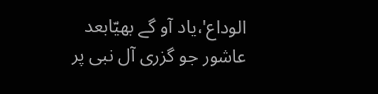الوداع'،یاد آو گے بھیّابعد عاشور جو گزری آل نبی پر